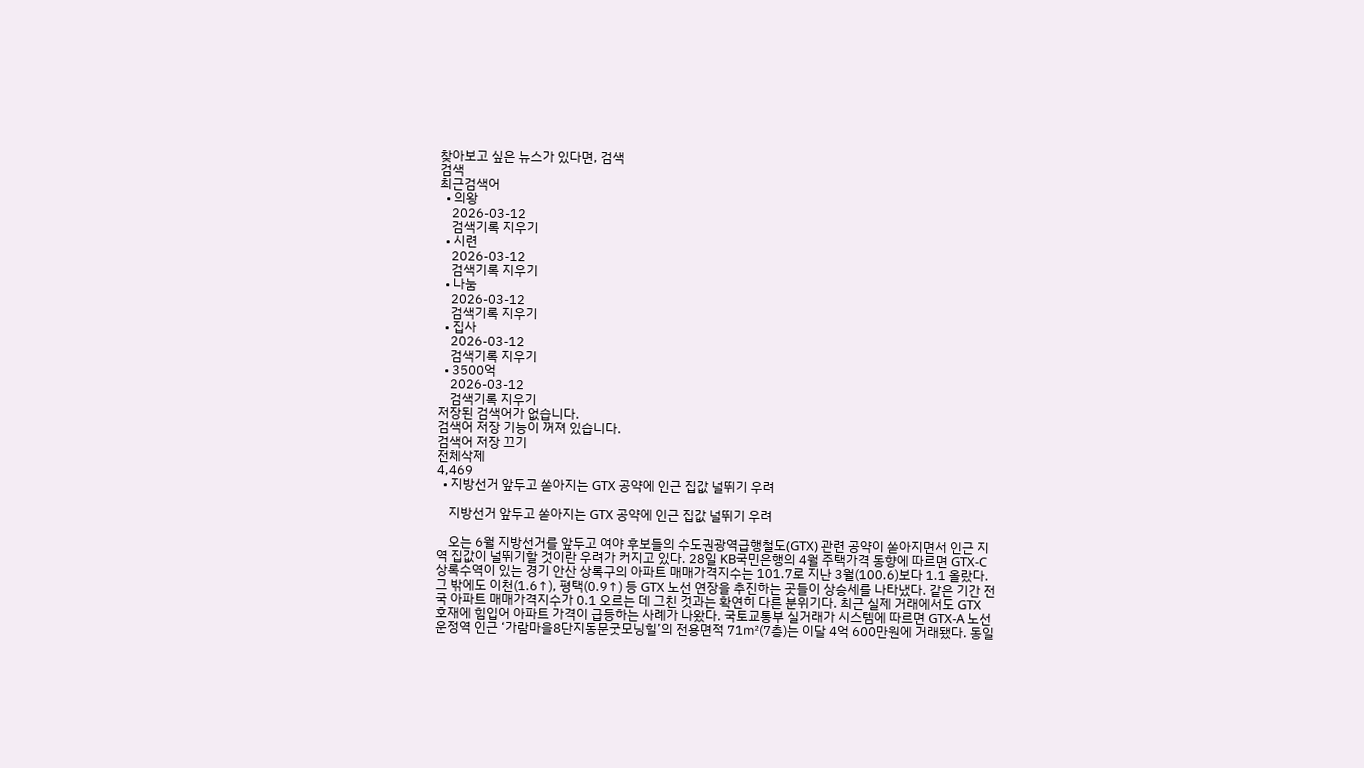찾아보고 싶은 뉴스가 있다면, 검색
검색
최근검색어
  • 의왕
    2026-03-12
    검색기록 지우기
  • 시련
    2026-03-12
    검색기록 지우기
  • 나눔
    2026-03-12
    검색기록 지우기
  • 집사
    2026-03-12
    검색기록 지우기
  • 3500억
    2026-03-12
    검색기록 지우기
저장된 검색어가 없습니다.
검색어 저장 기능이 꺼져 있습니다.
검색어 저장 끄기
전체삭제
4,469
  • 지방선거 앞두고 쏟아지는 GTX 공약에 인근 집값 널뛰기 우려

    지방선거 앞두고 쏟아지는 GTX 공약에 인근 집값 널뛰기 우려

    오는 6월 지방선거를 앞두고 여야 후보들의 수도권광역급행철도(GTX) 관련 공약이 쏟아지면서 인근 지역 집값이 널뛰기할 것이란 우려가 커지고 있다. 28일 KB국민은행의 4월 주택가격 동향에 따르면 GTX-C 상록수역이 있는 경기 안산 상록구의 아파트 매매가격지수는 101.7로 지난 3월(100.6)보다 1.1 올랐다. 그 밖에도 이천(1.6↑), 평택(0.9↑) 등 GTX 노선 연장을 추진하는 곳들이 상승세를 나타냈다. 같은 기간 전국 아파트 매매가격지수가 0.1 오르는 데 그친 것과는 확연히 다른 분위기다. 최근 실제 거래에서도 GTX 호재에 힘입어 아파트 가격이 급등하는 사례가 나왔다. 국토교통부 실거래가 시스템에 따르면 GTX-A 노선 운정역 인근 ‘가람마을8단지동문굿모닝힐’의 전용면적 71㎡(7층)는 이달 4억 600만원에 거래됐다. 동일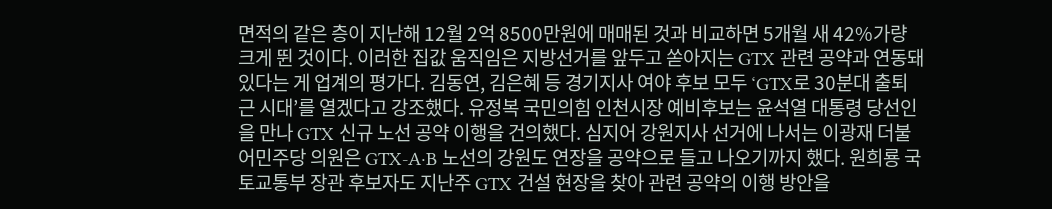면적의 같은 층이 지난해 12월 2억 8500만원에 매매된 것과 비교하면 5개월 새 42%가량 크게 뛴 것이다. 이러한 집값 움직임은 지방선거를 앞두고 쏟아지는 GTX 관련 공약과 연동돼 있다는 게 업계의 평가다. 김동연, 김은혜 등 경기지사 여야 후보 모두 ‘GTX로 30분대 출퇴근 시대’를 열겠다고 강조했다. 유정복 국민의힘 인천시장 예비후보는 윤석열 대통령 당선인을 만나 GTX 신규 노선 공약 이행을 건의했다. 심지어 강원지사 선거에 나서는 이광재 더불어민주당 의원은 GTX-A·B 노선의 강원도 연장을 공약으로 들고 나오기까지 했다. 원희룡 국토교통부 장관 후보자도 지난주 GTX 건설 현장을 찾아 관련 공약의 이행 방안을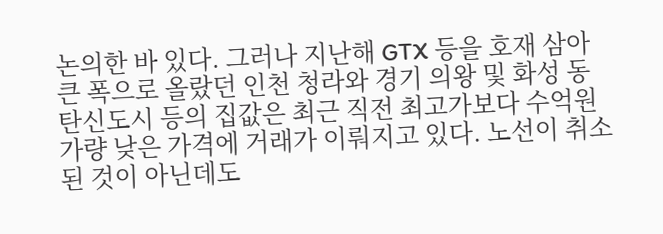논의한 바 있다. 그러나 지난해 GTX 등을 호재 삼아 큰 폭으로 올랐던 인천 청라와 경기 의왕 및 화성 동탄신도시 등의 집값은 최근 직전 최고가보다 수억원가량 낮은 가격에 거래가 이뤄지고 있다. 노선이 취소된 것이 아닌데도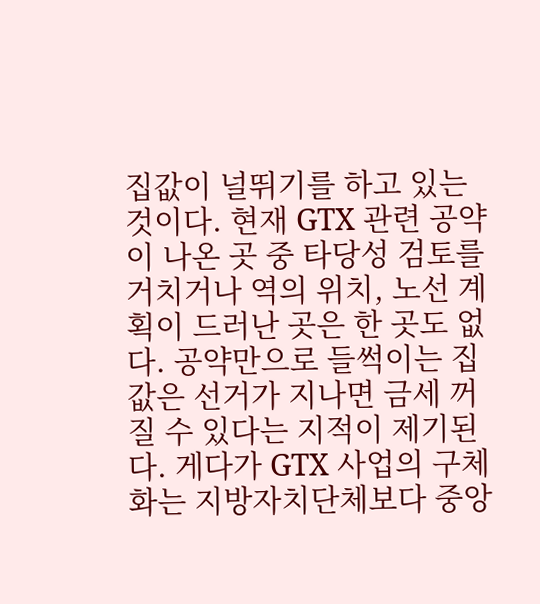집값이 널뛰기를 하고 있는 것이다. 현재 GTX 관련 공약이 나온 곳 중 타당성 검토를 거치거나 역의 위치, 노선 계획이 드러난 곳은 한 곳도 없다. 공약만으로 들썩이는 집값은 선거가 지나면 금세 꺼질 수 있다는 지적이 제기된다. 게다가 GTX 사업의 구체화는 지방자치단체보다 중앙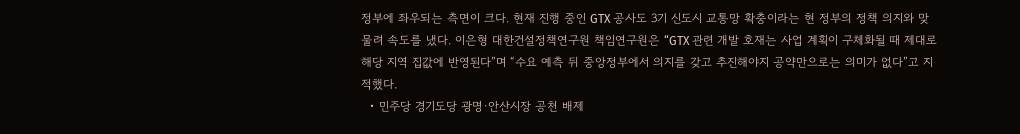정부에 좌우되는 측면이 크다. 현재 진행 중인 GTX 공사도 3기 신도시 교통망 확충이라는 현 정부의 정책 의지와 맞물려 속도를 냈다. 이은형 대한건설정책연구원 책임연구원은 “GTX 관련 개발 호재는 사업 계획이 구체화될 때 제대로 해당 지역 집값에 반영된다”며 “수요 예측 뒤 중앙정부에서 의지를 갖고 추진해야지 공약만으로는 의미가 없다”고 지적했다.
  • 민주당 경기도당 광명·안산시장 공천 배제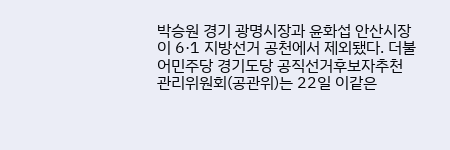박승원 경기 광명시장과 윤화섭 안산시장이 6·1 지방선거 공천에서 제외됐다. 더불어민주당 경기도당 공직선거후보자추천관리위원회(공관위)는 22일 이같은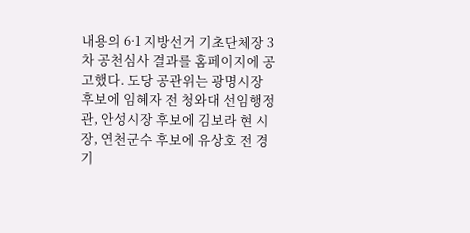내용의 6·1 지방선거 기초단체장 3차 공천심사 결과를 홈페이지에 공고했다. 도당 공관위는 광명시장 후보에 임혜자 전 청와대 선임행정관, 안성시장 후보에 김보라 현 시장, 연천군수 후보에 유상호 전 경기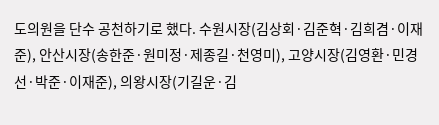도의원을 단수 공천하기로 했다. 수원시장(김상회·김준혁·김희겸·이재준), 안산시장(송한준·원미정·제종길·천영미), 고양시장(김영환·민경선·박준·이재준), 의왕시장(기길운·김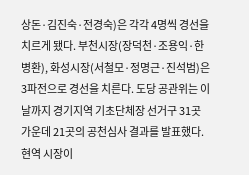상돈·김진숙·전경숙)은 각각 4명씩 경선을 치르게 됐다. 부천시장(장덕천·조용익·한병환), 화성시장(서철모·정명근·진석범)은 3파전으로 경선을 치른다. 도당 공관위는 이날까지 경기지역 기초단체장 선거구 31곳 가운데 21곳의 공천심사 결과를 발표했다. 현역 시장이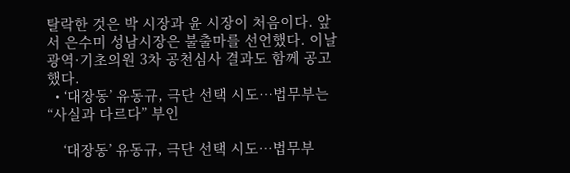탈락한 것은 박 시장과 윤 시장이 처음이다. 앞서 은수미 성남시장은 불출마를 선언했다. 이날 광역·기초의원 3차 공천심사 결과도 함께 공고했다.
  • ‘대장동’ 유동규, 극단 선택 시도…법무부는 “사실과 다르다” 부인

    ‘대장동’ 유동규, 극단 선택 시도…법무부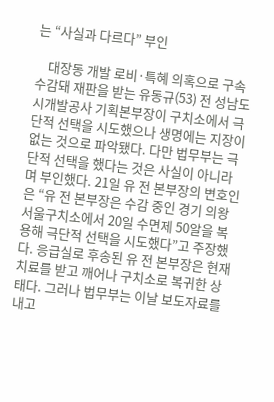는 “사실과 다르다” 부인

    대장동 개발 로비·특혜 의혹으로 구속 수감돼 재판을 받는 유동규(53) 전 성남도시개발공사 기획본부장이 구치소에서 극단적 선택을 시도했으나 생명에는 지장이 없는 것으로 파악됐다. 다만 법무부는 극단적 선택을 했다는 것은 사실이 아니라며 부인했다. 21일 유 전 본부장의 변호인은 “유 전 본부장은 수감 중인 경기 의왕 서울구치소에서 20일 수면제 50알을 복용해 극단적 선택을 시도했다”고 주장했다. 응급실로 후송된 유 전 본부장은 현재 치료를 받고 깨어나 구치소로 복귀한 상태다. 그러나 법무부는 이날 보도자료를 내고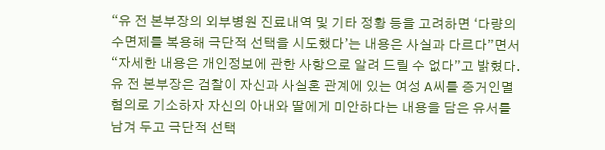“유 전 본부장의 외부병원 진료내역 및 기타 정황 등을 고려하면 ‘다량의 수면제를 복용해 극단적 선택을 시도했다’는 내용은 사실과 다르다”면서 “자세한 내용은 개인정보에 관한 사항으로 알려 드릴 수 없다”고 밝혔다. 유 전 본부장은 검찰이 자신과 사실혼 관계에 있는 여성 A씨를 증거인멸 혐의로 기소하자 자신의 아내와 딸에게 미안하다는 내용을 담은 유서를 남겨 두고 극단적 선택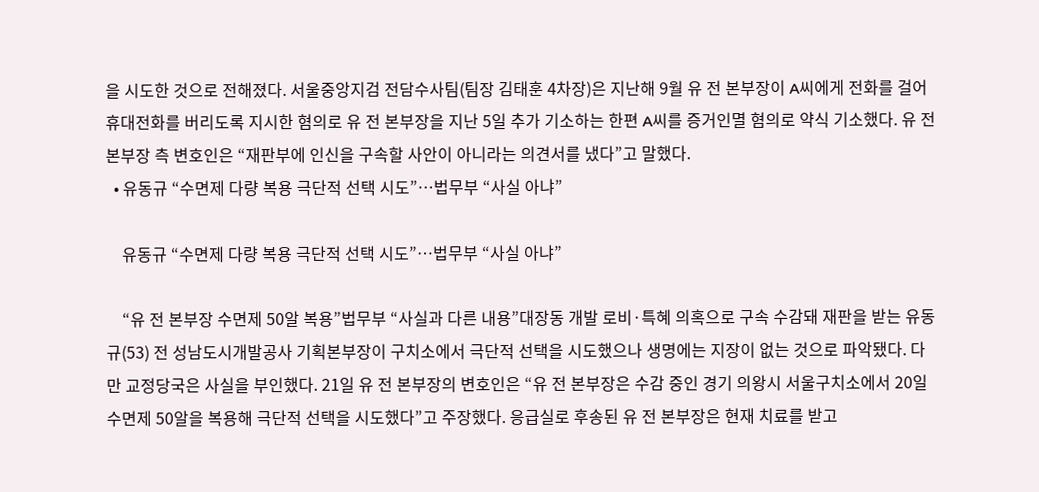을 시도한 것으로 전해졌다. 서울중앙지검 전담수사팀(팀장 김태훈 4차장)은 지난해 9월 유 전 본부장이 A씨에게 전화를 걸어 휴대전화를 버리도록 지시한 혐의로 유 전 본부장을 지난 5일 추가 기소하는 한편 A씨를 증거인멸 혐의로 약식 기소했다. 유 전 본부장 측 변호인은 “재판부에 인신을 구속할 사안이 아니라는 의견서를 냈다”고 말했다.
  • 유동규 “수면제 다량 복용 극단적 선택 시도”…법무부 “사실 아냐”

    유동규 “수면제 다량 복용 극단적 선택 시도”…법무부 “사실 아냐”

    “유 전 본부장 수면제 50알 복용”법무부 “사실과 다른 내용”대장동 개발 로비·특혜 의혹으로 구속 수감돼 재판을 받는 유동규(53) 전 성남도시개발공사 기획본부장이 구치소에서 극단적 선택을 시도했으나 생명에는 지장이 없는 것으로 파악됐다. 다만 교정당국은 사실을 부인했다. 21일 유 전 본부장의 변호인은 “유 전 본부장은 수감 중인 경기 의왕시 서울구치소에서 20일 수면제 50알을 복용해 극단적 선택을 시도했다”고 주장했다. 응급실로 후송된 유 전 본부장은 현재 치료를 받고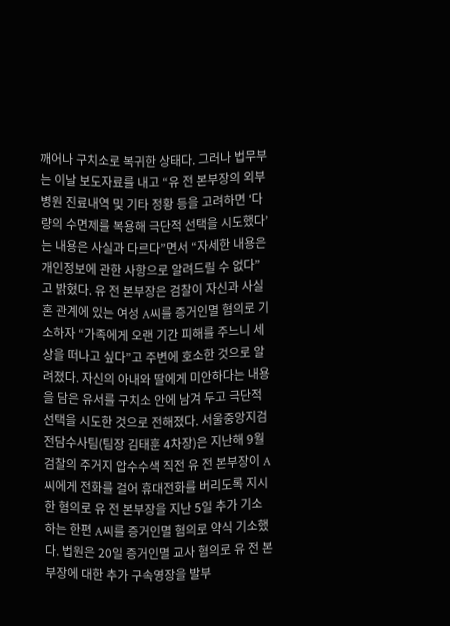깨어나 구치소로 복귀한 상태다. 그러나 법무부는 이날 보도자료를 내고 “유 전 본부장의 외부병원 진료내역 및 기타 정황 등을 고려하면 ‘다량의 수면제를 복용해 극단적 선택을 시도했다’는 내용은 사실과 다르다”면서 “자세한 내용은 개인정보에 관한 사항으로 알려드릴 수 없다”고 밝혔다. 유 전 본부장은 검찰이 자신과 사실혼 관계에 있는 여성 A씨를 증거인멸 혐의로 기소하자 “가족에게 오랜 기간 피해를 주느니 세상을 떠나고 싶다”고 주변에 호소한 것으로 알려졌다. 자신의 아내와 딸에게 미안하다는 내용을 담은 유서를 구치소 안에 남겨 두고 극단적 선택을 시도한 것으로 전해졌다. 서울중앙지검 전담수사팀(팀장 김태훈 4차장)은 지난해 9월 검찰의 주거지 압수수색 직전 유 전 본부장이 A씨에게 전화를 걸어 휴대전화를 버리도록 지시한 혐의로 유 전 본부장을 지난 5일 추가 기소하는 한편 A씨를 증거인멸 혐의로 약식 기소했다. 법원은 20일 증거인멸 교사 혐의로 유 전 본부장에 대한 추가 구속영장을 발부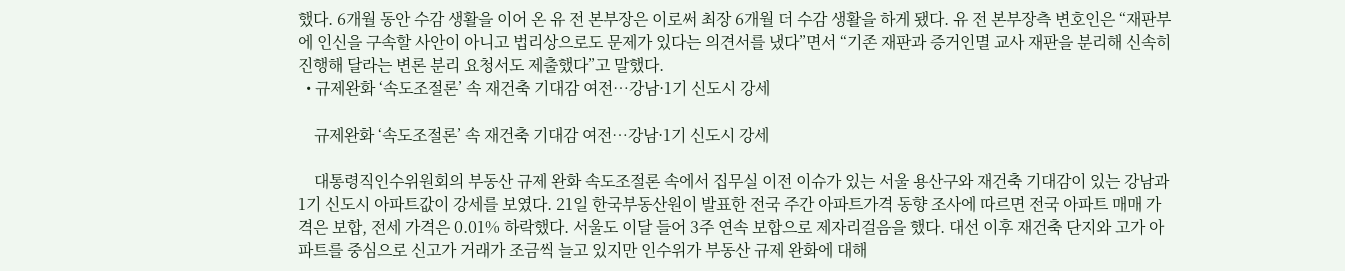했다. 6개월 동안 수감 생활을 이어 온 유 전 본부장은 이로써 최장 6개월 더 수감 생활을 하게 됐다. 유 전 본부장측 변호인은 “재판부에 인신을 구속할 사안이 아니고 법리상으로도 문제가 있다는 의견서를 냈다”면서 “기존 재판과 증거인멸 교사 재판을 분리해 신속히 진행해 달라는 변론 분리 요청서도 제출했다”고 말했다.
  • 규제완화 ‘속도조절론’ 속 재건축 기대감 여전…강남·1기 신도시 강세

    규제완화 ‘속도조절론’ 속 재건축 기대감 여전…강남·1기 신도시 강세

    대통령직인수위원회의 부동산 규제 완화 속도조절론 속에서 집무실 이전 이슈가 있는 서울 용산구와 재건축 기대감이 있는 강남과 1기 신도시 아파트값이 강세를 보였다. 21일 한국부동산원이 발표한 전국 주간 아파트가격 동향 조사에 따르면 전국 아파트 매매 가격은 보합, 전세 가격은 0.01% 하락했다. 서울도 이달 들어 3주 연속 보합으로 제자리걸음을 했다. 대선 이후 재건축 단지와 고가 아파트를 중심으로 신고가 거래가 조금씩 늘고 있지만 인수위가 부동산 규제 완화에 대해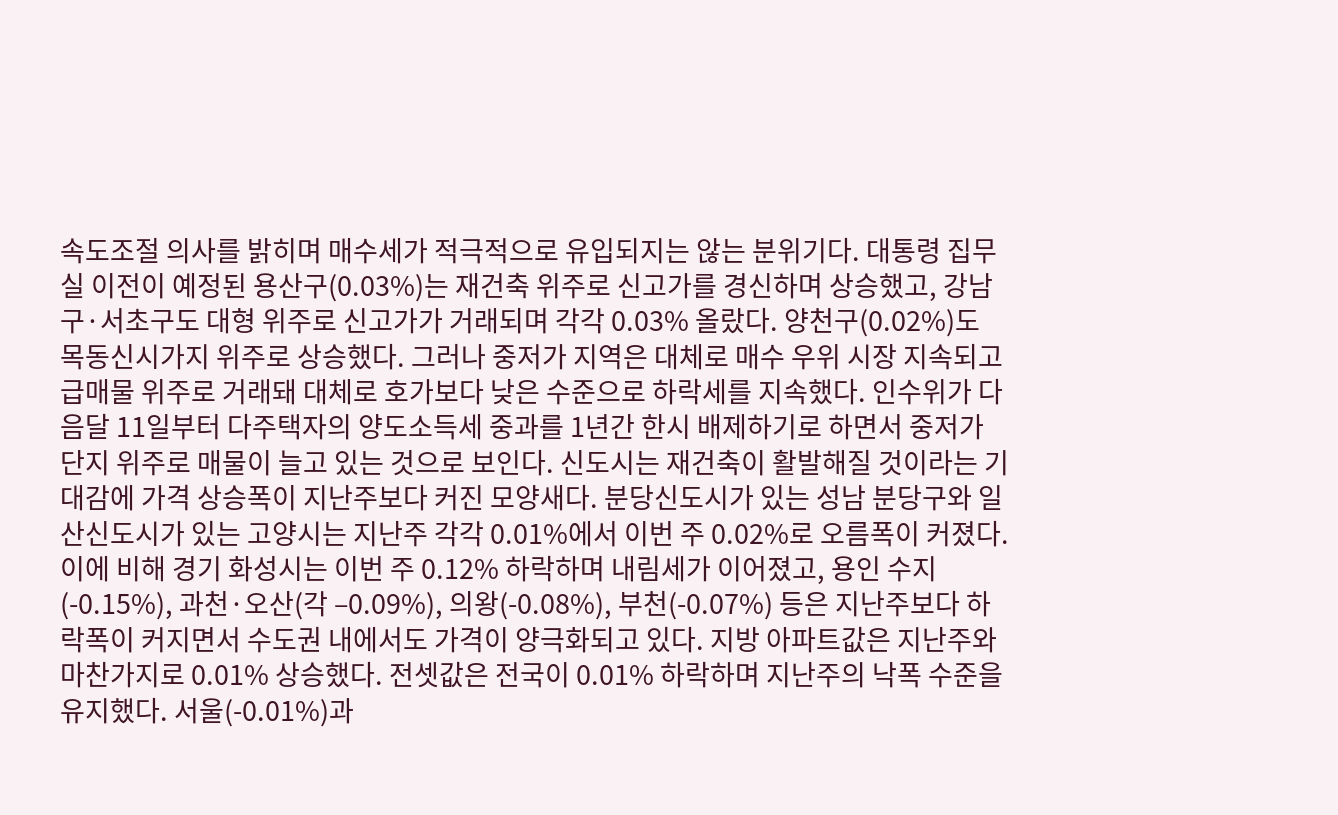속도조절 의사를 밝히며 매수세가 적극적으로 유입되지는 않는 분위기다. 대통령 집무실 이전이 예정된 용산구(0.03%)는 재건축 위주로 신고가를 경신하며 상승했고, 강남구·서초구도 대형 위주로 신고가가 거래되며 각각 0.03% 올랐다. 양천구(0.02%)도 목동신시가지 위주로 상승했다. 그러나 중저가 지역은 대체로 매수 우위 시장 지속되고 급매물 위주로 거래돼 대체로 호가보다 낮은 수준으로 하락세를 지속했다. 인수위가 다음달 11일부터 다주택자의 양도소득세 중과를 1년간 한시 배제하기로 하면서 중저가 단지 위주로 매물이 늘고 있는 것으로 보인다. 신도시는 재건축이 활발해질 것이라는 기대감에 가격 상승폭이 지난주보다 커진 모양새다. 분당신도시가 있는 성남 분당구와 일산신도시가 있는 고양시는 지난주 각각 0.01%에서 이번 주 0.02%로 오름폭이 커졌다. 이에 비해 경기 화성시는 이번 주 0.12% 하락하며 내림세가 이어졌고, 용인 수지(-0.15%), 과천·오산(각 –0.09%), 의왕(-0.08%), 부천(-0.07%) 등은 지난주보다 하락폭이 커지면서 수도권 내에서도 가격이 양극화되고 있다. 지방 아파트값은 지난주와 마찬가지로 0.01% 상승했다. 전셋값은 전국이 0.01% 하락하며 지난주의 낙폭 수준을 유지했다. 서울(-0.01%)과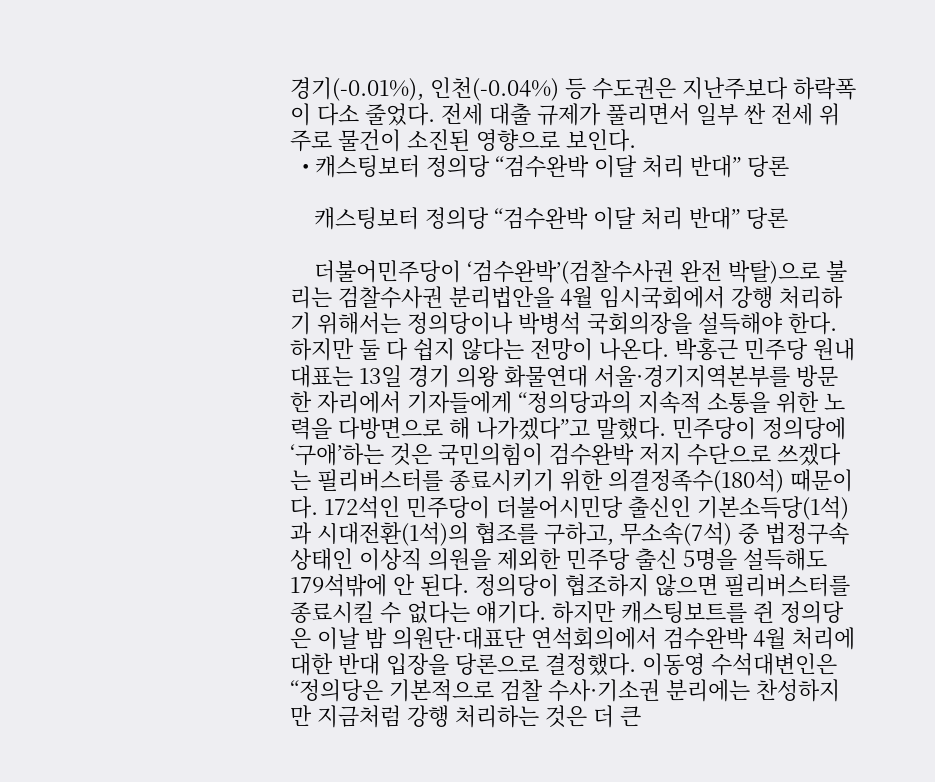경기(-0.01%), 인천(-0.04%) 등 수도권은 지난주보다 하락폭이 다소 줄었다. 전세 대출 규제가 풀리면서 일부 싼 전세 위주로 물건이 소진된 영향으로 보인다.
  • 캐스팅보터 정의당 “검수완박 이달 처리 반대” 당론

    캐스팅보터 정의당 “검수완박 이달 처리 반대” 당론

    더불어민주당이 ‘검수완박’(검찰수사권 완전 박탈)으로 불리는 검찰수사권 분리법안을 4월 임시국회에서 강행 처리하기 위해서는 정의당이나 박병석 국회의장을 설득해야 한다. 하지만 둘 다 쉽지 않다는 전망이 나온다. 박홍근 민주당 원내대표는 13일 경기 의왕 화물연대 서울·경기지역본부를 방문한 자리에서 기자들에게 “정의당과의 지속적 소통을 위한 노력을 다방면으로 해 나가겠다”고 말했다. 민주당이 정의당에 ‘구애’하는 것은 국민의힘이 검수완박 저지 수단으로 쓰겠다는 필리버스터를 종료시키기 위한 의결정족수(180석) 때문이다. 172석인 민주당이 더불어시민당 출신인 기본소득당(1석)과 시대전환(1석)의 협조를 구하고, 무소속(7석) 중 법정구속 상태인 이상직 의원을 제외한 민주당 출신 5명을 설득해도 179석밖에 안 된다. 정의당이 협조하지 않으면 필리버스터를 종료시킬 수 없다는 얘기다. 하지만 캐스팅보트를 쥔 정의당은 이날 밤 의원단·대표단 연석회의에서 검수완박 4월 처리에 대한 반대 입장을 당론으로 결정했다. 이동영 수석대변인은 “정의당은 기본적으로 검찰 수사·기소권 분리에는 찬성하지만 지금처럼 강행 처리하는 것은 더 큰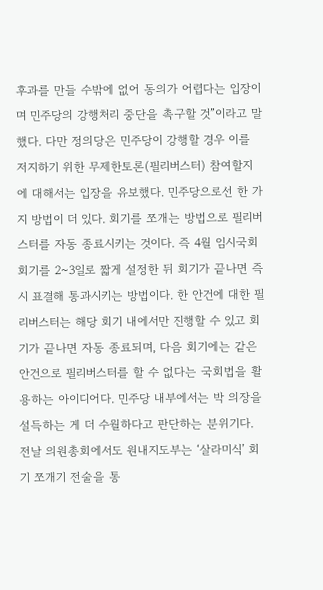후과를 만들 수밖에 없어 동의가 어렵다는 입장이며 민주당의 강행처리 중단을 촉구할 것”이라고 말했다. 다만 정의당은 민주당이 강행할 경우 이를 저지하기 위한 무제한토론(필리버스터) 참여할지에 대해서는 입장을 유보했다. 민주당으로선 한 가지 방법이 더 있다. 회기를 쪼개는 방법으로 필리버스터를 자동 종료시키는 것이다. 즉 4월 임시국회 회기를 2~3일로 짧게 설정한 뒤 회기가 끝나면 즉시 표결해 통과시키는 방법이다. 한 안건에 대한 필리버스터는 해당 회기 내에서만 진행할 수 있고 회기가 끝나면 자동 종료되며, 다음 회기에는 같은 안건으로 필리버스터를 할 수 없다는 국회법을 활용하는 아이디어다. 민주당 내부에서는 박 의장을 설득하는 게 더 수월하다고 판단하는 분위기다. 전날 의원총회에서도 원내지도부는 ‘살라미식’ 회기 쪼개기 전술을 통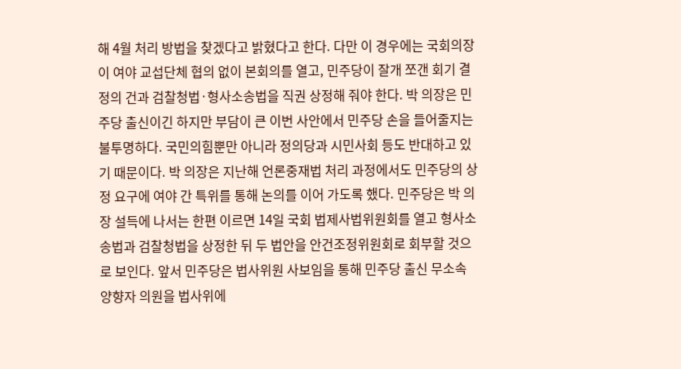해 4월 처리 방법을 찾겠다고 밝혔다고 한다. 다만 이 경우에는 국회의장이 여야 교섭단체 협의 없이 본회의를 열고, 민주당이 잘개 쪼갠 회기 결정의 건과 검찰청법·형사소송법을 직권 상정해 줘야 한다. 박 의장은 민주당 출신이긴 하지만 부담이 큰 이번 사안에서 민주당 손을 들어줄지는 불투명하다. 국민의힘뿐만 아니라 정의당과 시민사회 등도 반대하고 있기 때문이다. 박 의장은 지난해 언론중재법 처리 과정에서도 민주당의 상정 요구에 여야 간 특위를 통해 논의를 이어 가도록 했다. 민주당은 박 의장 설득에 나서는 한편 이르면 14일 국회 법제사법위원회를 열고 형사소송법과 검찰청법을 상정한 뒤 두 법안을 안건조정위원회로 회부할 것으로 보인다. 앞서 민주당은 법사위원 사보임을 통해 민주당 출신 무소속 양향자 의원을 법사위에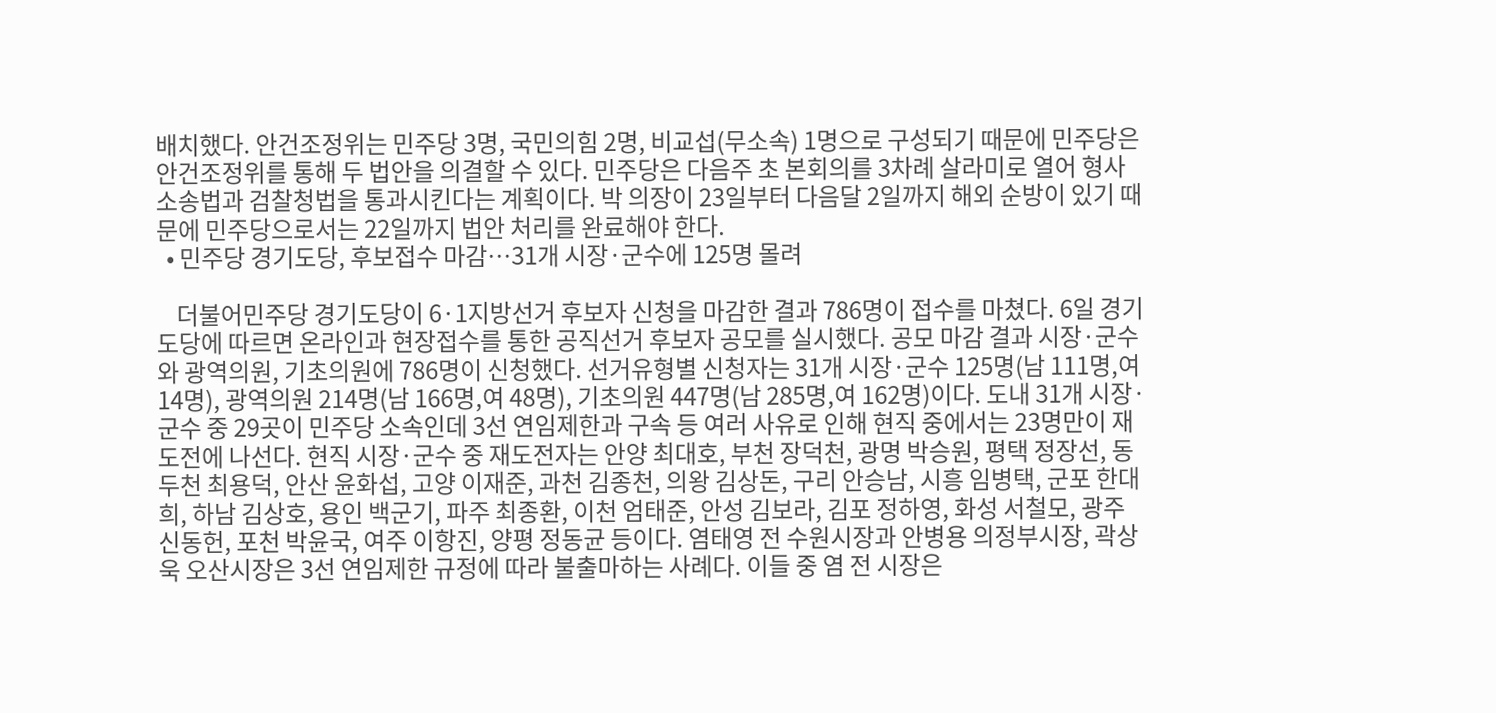배치했다. 안건조정위는 민주당 3명, 국민의힘 2명, 비교섭(무소속) 1명으로 구성되기 때문에 민주당은 안건조정위를 통해 두 법안을 의결할 수 있다. 민주당은 다음주 초 본회의를 3차례 살라미로 열어 형사소송법과 검찰청법을 통과시킨다는 계획이다. 박 의장이 23일부터 다음달 2일까지 해외 순방이 있기 때문에 민주당으로서는 22일까지 법안 처리를 완료해야 한다.
  • 민주당 경기도당, 후보접수 마감…31개 시장·군수에 125명 몰려

    더불어민주당 경기도당이 6·1지방선거 후보자 신청을 마감한 결과 786명이 접수를 마쳤다. 6일 경기도당에 따르면 온라인과 현장접수를 통한 공직선거 후보자 공모를 실시했다. 공모 마감 결과 시장·군수와 광역의원, 기초의원에 786명이 신청했다. 선거유형별 신청자는 31개 시장·군수 125명(남 111명,여 14명), 광역의원 214명(남 166명,여 48명), 기초의원 447명(남 285명,여 162명)이다. 도내 31개 시장·군수 중 29곳이 민주당 소속인데 3선 연임제한과 구속 등 여러 사유로 인해 현직 중에서는 23명만이 재도전에 나선다. 현직 시장·군수 중 재도전자는 안양 최대호, 부천 장덕천, 광명 박승원, 평택 정장선, 동두천 최용덕, 안산 윤화섭, 고양 이재준, 과천 김종천, 의왕 김상돈, 구리 안승남, 시흥 임병택, 군포 한대희, 하남 김상호, 용인 백군기, 파주 최종환, 이천 엄태준, 안성 김보라, 김포 정하영, 화성 서철모, 광주 신동헌, 포천 박윤국, 여주 이항진, 양평 정동균 등이다. 염태영 전 수원시장과 안병용 의정부시장, 곽상욱 오산시장은 3선 연임제한 규정에 따라 불출마하는 사례다. 이들 중 염 전 시장은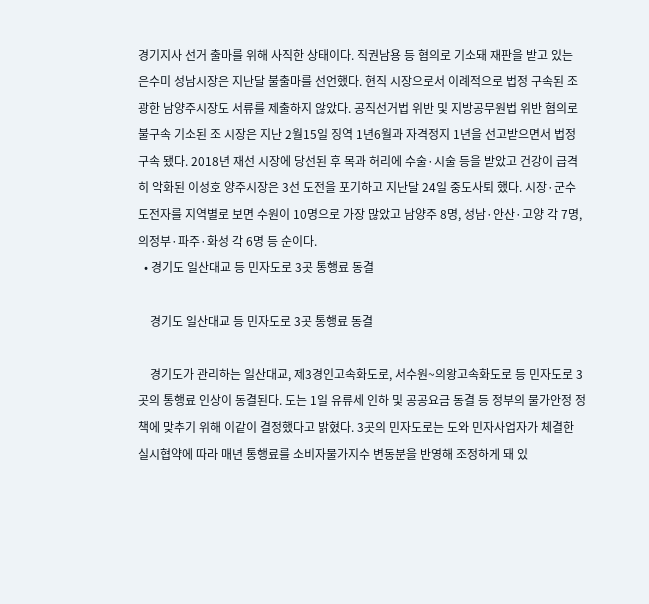경기지사 선거 출마를 위해 사직한 상태이다. 직권남용 등 혐의로 기소돼 재판을 받고 있는 은수미 성남시장은 지난달 불출마를 선언했다. 현직 시장으로서 이례적으로 법정 구속된 조광한 남양주시장도 서류를 제출하지 않았다. 공직선거법 위반 및 지방공무원법 위반 혐의로 불구속 기소된 조 시장은 지난 2월15일 징역 1년6월과 자격정지 1년을 선고받으면서 법정구속 됐다. 2018년 재선 시장에 당선된 후 목과 허리에 수술·시술 등을 받았고 건강이 급격히 악화된 이성호 양주시장은 3선 도전을 포기하고 지난달 24일 중도사퇴 했다. 시장·군수 도전자를 지역별로 보면 수원이 10명으로 가장 많았고 남양주 8명, 성남·안산·고양 각 7명, 의정부·파주·화성 각 6명 등 순이다.
  • 경기도 일산대교 등 민자도로 3곳 통행료 동결

    경기도 일산대교 등 민자도로 3곳 통행료 동결

    경기도가 관리하는 일산대교, 제3경인고속화도로, 서수원~의왕고속화도로 등 민자도로 3곳의 통행료 인상이 동결된다. 도는 1일 유류세 인하 및 공공요금 동결 등 정부의 물가안정 정책에 맞추기 위해 이같이 결정했다고 밝혔다. 3곳의 민자도로는 도와 민자사업자가 체결한 실시협약에 따라 매년 통행료를 소비자물가지수 변동분을 반영해 조정하게 돼 있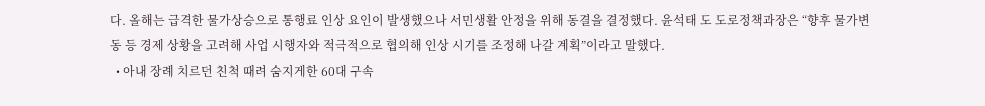다. 올해는 급격한 물가상승으로 통행료 인상 요인이 발생했으나 서민생활 안정을 위해 동결을 결정했다. 윤석태 도 도로정책과장은 “향후 물가변동 등 경제 상황을 고려해 사업 시행자와 적극적으로 협의해 인상 시기를 조정해 나갈 계획”이라고 말했다.
  • 아내 장례 치르던 친척 때려 숨지게한 60대 구속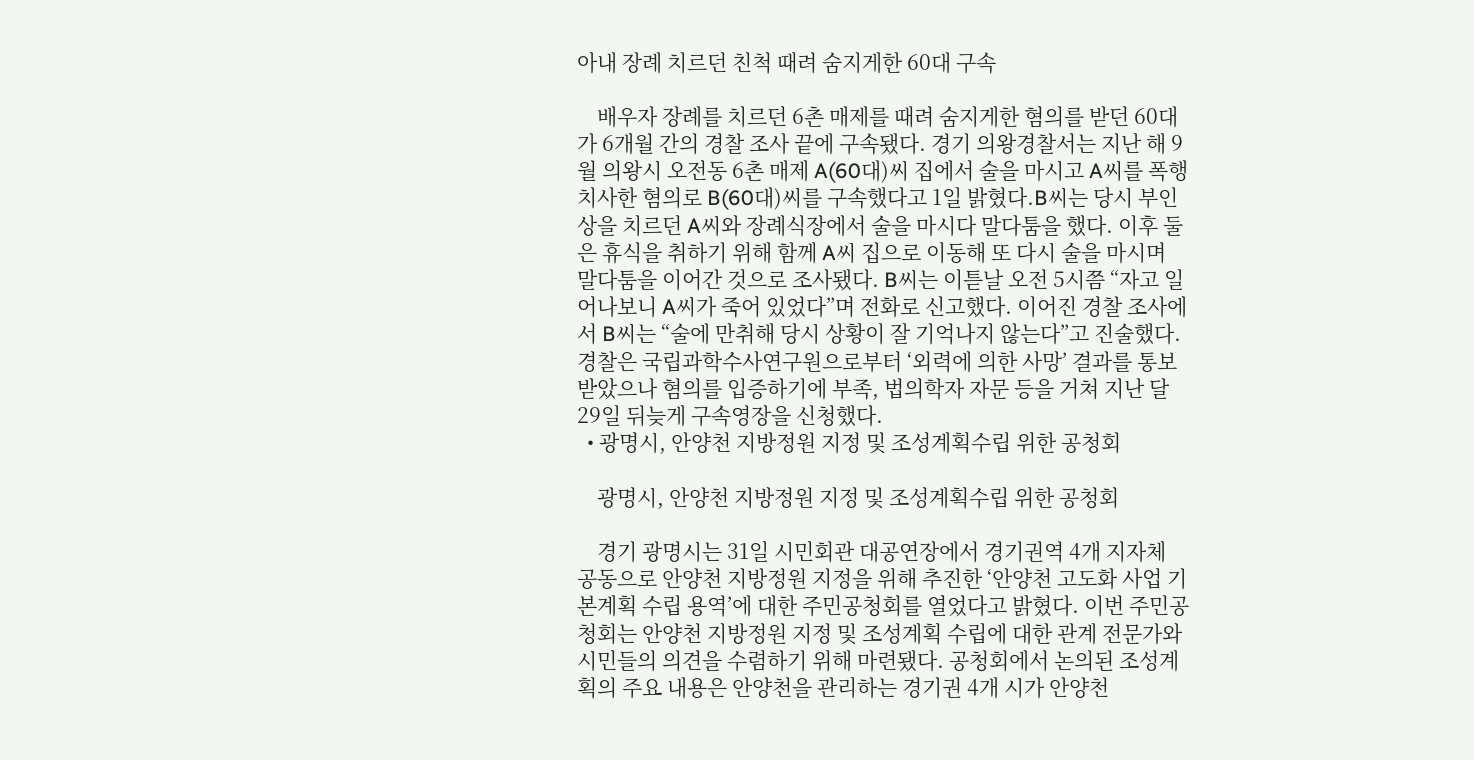아내 장례 치르던 친척 때려 숨지게한 60대 구속

    배우자 장례를 치르던 6촌 매제를 때려 숨지게한 혐의를 받던 60대가 6개월 간의 경찰 조사 끝에 구속됐다. 경기 의왕경찰서는 지난 해 9월 의왕시 오전동 6촌 매제 A(60대)씨 집에서 술을 마시고 A씨를 폭행치사한 혐의로 B(60대)씨를 구속했다고 1일 밝혔다.B씨는 당시 부인상을 치르던 A씨와 장례식장에서 술을 마시다 말다툼을 했다. 이후 둘은 휴식을 취하기 위해 함께 A씨 집으로 이동해 또 다시 술을 마시며 말다툼을 이어간 것으로 조사됐다. B씨는 이튿날 오전 5시쯤 “자고 일어나보니 A씨가 죽어 있었다”며 전화로 신고했다. 이어진 경찰 조사에서 B씨는 “술에 만취해 당시 상황이 잘 기억나지 않는다”고 진술했다. 경찰은 국립과학수사연구원으로부터 ‘외력에 의한 사망’ 결과를 통보 받았으나 혐의를 입증하기에 부족, 법의학자 자문 등을 거쳐 지난 달 29일 뒤늦게 구속영장을 신청했다.
  • 광명시, 안양천 지방정원 지정 및 조성계획수립 위한 공청회

    광명시, 안양천 지방정원 지정 및 조성계획수립 위한 공청회

    경기 광명시는 31일 시민회관 대공연장에서 경기권역 4개 지자체 공동으로 안양천 지방정원 지정을 위해 추진한 ‘안양천 고도화 사업 기본계획 수립 용역’에 대한 주민공청회를 열었다고 밝혔다. 이번 주민공청회는 안양천 지방정원 지정 및 조성계획 수립에 대한 관계 전문가와 시민들의 의견을 수렴하기 위해 마련됐다. 공청회에서 논의된 조성계획의 주요 내용은 안양천을 관리하는 경기권 4개 시가 안양천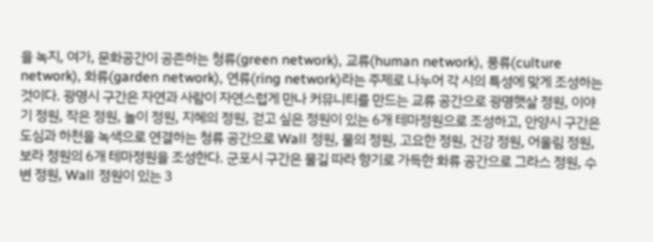을 녹지, 여가, 문화공간이 공존하는 청류(green network), 교류(human network), 풍류(culture network), 화류(garden network), 연류(ring network)라는 주제로 나누어 각 시의 특성에 맞게 조성하는 것이다. 광명시 구간은 자연과 사람이 자연스럽게 만나 커뮤니티를 만드는 교류 공간으로 광명햇살 정원, 이야기 정원, 작은 정원, 놀이 정원, 지혜의 정원, 걷고 싶은 정원이 있는 6개 테마정원으로 조성하고, 안양시 구간은 도심과 하천을 녹색으로 연결하는 청류 공간으로 Wall 정원, 물의 정원, 고요한 정원, 건강 정원, 어울림 정원, 보라 정원의 6개 테마정원을 조성한다. 군포시 구간은 물길 따라 향기로 가득한 화류 공간으로 그라스 정원, 수변 정원, Wall 정원이 있는 3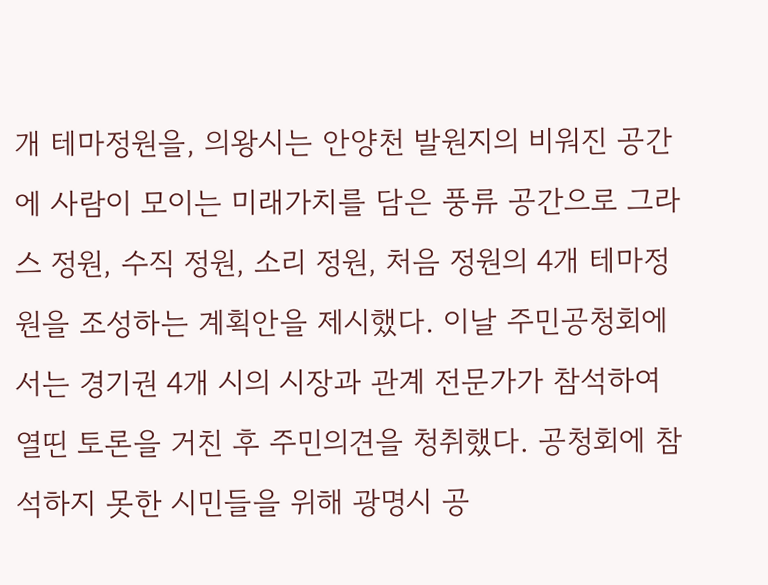개 테마정원을, 의왕시는 안양천 발원지의 비워진 공간에 사람이 모이는 미래가치를 담은 풍류 공간으로 그라스 정원, 수직 정원, 소리 정원, 처음 정원의 4개 테마정원을 조성하는 계획안을 제시했다. 이날 주민공청회에서는 경기권 4개 시의 시장과 관계 전문가가 참석하여 열띤 토론을 거친 후 주민의견을 청취했다. 공청회에 참석하지 못한 시민들을 위해 광명시 공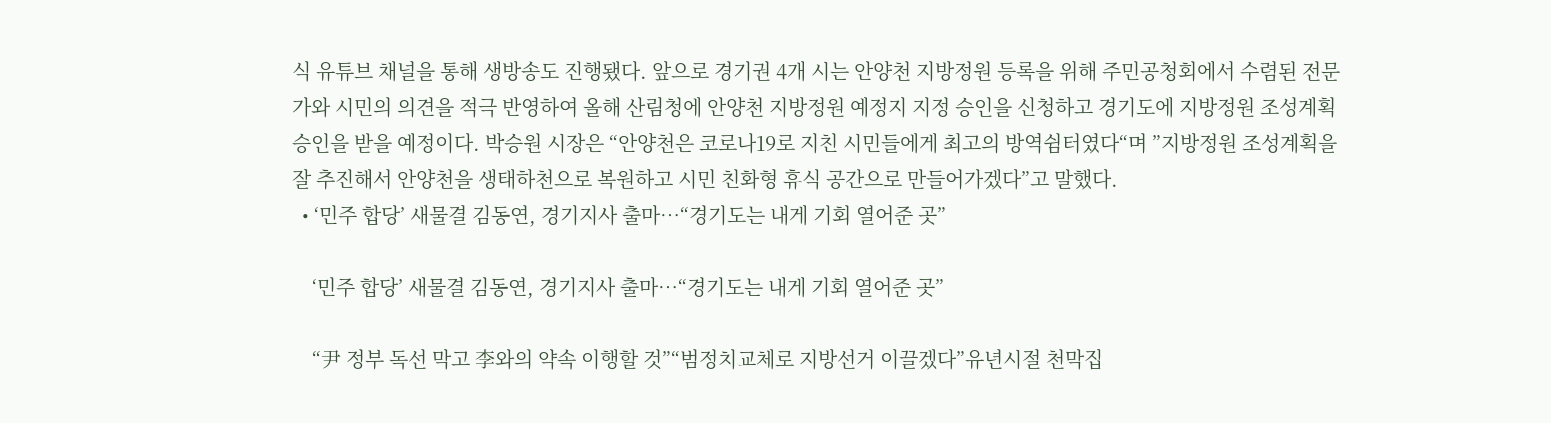식 유튜브 채널을 통해 생방송도 진행됐다. 앞으로 경기권 4개 시는 안양천 지방정원 등록을 위해 주민공청회에서 수렴된 전문가와 시민의 의견을 적극 반영하여 올해 산림청에 안양천 지방정원 예정지 지정 승인을 신청하고 경기도에 지방정원 조성계획 승인을 받을 예정이다. 박승원 시장은 “안양천은 코로나19로 지친 시민들에게 최고의 방역쉼터였다“며 ”지방정원 조성계획을 잘 추진해서 안양천을 생태하천으로 복원하고 시민 친화형 휴식 공간으로 만들어가겠다”고 말했다.
  • ‘민주 합당’ 새물결 김동연, 경기지사 출마…“경기도는 내게 기회 열어준 곳”

    ‘민주 합당’ 새물결 김동연, 경기지사 출마…“경기도는 내게 기회 열어준 곳”

    “尹 정부 독선 막고 李와의 약속 이행할 것”“범정치교체로 지방선거 이끌겠다”유년시절 천막집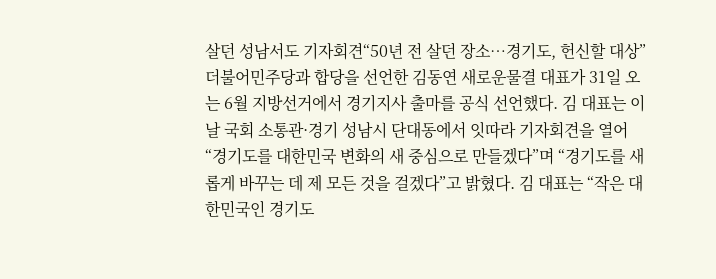살던 성남서도 기자회견“50년 전 살던 장소…경기도, 헌신할 대상”더불어민주당과 합당을 선언한 김동연 새로운물결 대표가 31일 오는 6월 지방선거에서 경기지사 출마를 공식 선언했다. 김 대표는 이날 국회 소통관·경기 성남시 단대동에서 잇따라 기자회견을 열어 “경기도를 대한민국 변화의 새 중심으로 만들겠다”며 “경기도를 새롭게 바꾸는 데 제 모든 것을 걸겠다”고 밝혔다. 김 대표는 “작은 대한민국인 경기도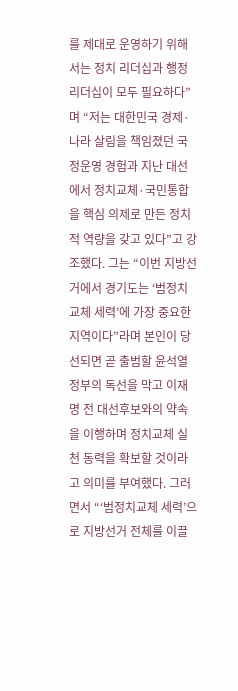를 제대로 운영하기 위해서는 정치 리더십과 행정 리더십이 모두 필요하다”며 “저는 대한민국 경제·나라 살림을 책임졌던 국정운영 경험과 지난 대선에서 정치교체·국민통합을 핵심 의제로 만든 정치적 역량을 갖고 있다”고 강조했다. 그는 “이번 지방선거에서 경기도는 ‘범정치교체 세력’에 가장 중요한 지역이다”라며 본인이 당선되면 곧 출범할 윤석열정부의 독선을 막고 이재명 전 대선후보와의 약속을 이행하며 정치교체 실천 동력을 확보할 것이라고 의미를 부여했다. 그러면서 “‘범정치교체 세력’으로 지방선거 전체를 이끌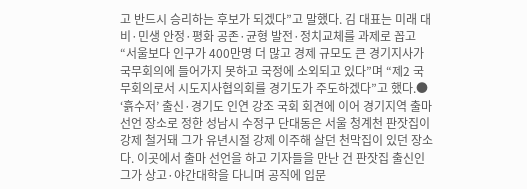고 반드시 승리하는 후보가 되겠다”고 말했다. 김 대표는 미래 대비·민생 안정·평화 공존·균형 발전·정치교체를 과제로 꼽고 “서울보다 인구가 400만명 더 많고 경제 규모도 큰 경기지사가 국무회의에 들어가지 못하고 국정에 소외되고 있다”며 “제2 국무회의로서 시도지사협의회를 경기도가 주도하겠다”고 했다.● ‘흙수저’ 출신·경기도 인연 강조 국회 회견에 이어 경기지역 출마선언 장소로 정한 성남시 수정구 단대동은 서울 청계천 판잣집이 강제 철거돼 그가 유년시절 강제 이주해 살던 천막집이 있던 장소다. 이곳에서 출마 선언을 하고 기자들을 만난 건 판잣집 출신인 그가 상고·야간대학을 다니며 공직에 입문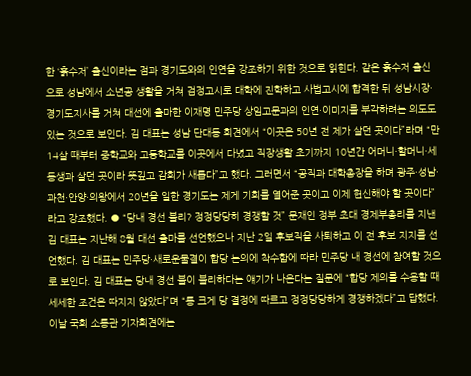한 ‘흙수저’ 출신이라는 점과 경기도와의 인연을 강조하기 위한 것으로 읽힌다. 같은 흙수저 출신으로 성남에서 소년공 생활을 거쳐 검정고시로 대학에 진학하고 사법고시에 합격한 뒤 성남시장·경기도지사를 거쳐 대선에 출마한 이재명 민주당 상임고문과의 인연·이미지를 부각하려는 의도도 있는 것으로 보인다. 김 대표는 성남 단대동 회견에서 “이곳은 50년 전 제가 살던 곳이다”라며 “만 14살 때부터 중학교와 고등학교를 이곳에서 다녔고 직장생활 초기까지 10년간 어머니·할머니·세 동생과 살던 곳이라 뜻깊고 감회가 새롭다”고 했다. 그러면서 “공직과 대학총장을 하며 광주·성남·과천·안양·의왕에서 20년을 일한 경기도는 제게 기회를 열어준 곳이고 이제 헌신해야 할 곳이다”라고 강조했다. ● “당내 경선 불리? 정정당당히 경쟁할 것” 문재인 정부 초대 경제부총리를 지낸 김 대표는 지난해 8월 대선 출마를 선언했으나 지난 2일 후보직을 사퇴하고 이 전 후보 지지를 선언했다. 김 대표는 민주당·새로운물결이 합당 논의에 착수함에 따라 민주당 내 경선에 참여할 것으로 보인다. 김 대표는 당내 경선 불이 불리하다는 얘기가 나온다는 질문에 “합당 제의를 수용할 때 세세한 조건은 따지지 않았다”며 “통 크게 당 결정에 따르고 정정당당하게 경쟁하겠다”고 답했다. 이날 국회 소통관 기자회견에는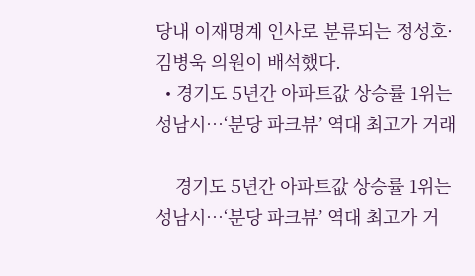당내 이재명계 인사로 분류되는 정성호·김병욱 의원이 배석했다.
  • 경기도 5년간 아파트값 상승률 1위는 성남시…‘분당 파크뷰’ 역대 최고가 거래

    경기도 5년간 아파트값 상승률 1위는 성남시…‘분당 파크뷰’ 역대 최고가 거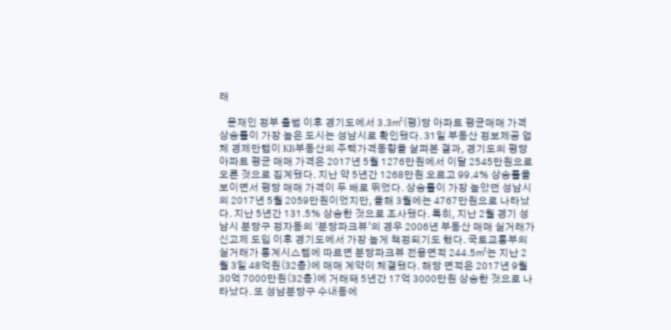래

    문재인 정부 출범 이후 경기도에서 3.3㎡(평)당 아파트 평균매매 가격 상승률이 가장 높은 도시는 성남시로 확인됐다. 31일 부동산 정보제공 업체 경제만랩이 KB부동산의 주택가격동향을 살펴본 결과, 경기도의 평당 아파트 평균 매매 가격은 2017년 5월 1276만원에서 이달 2545만원으로 오른 것으로 집계됐다. 지난 약 5년간 1268만원 오르고 99.4% 상승률을 보이면서 평당 매매 가격이 두 배로 뛰었다. 상승률이 가장 높았던 성남시의 2017년 5월 2059만원이었지만, 올해 3월에는 4767만원으로 나타났다. 지난 5년간 131.5% 상승한 것으로 조사됐다. 특히, 지난 2월 경기 성남시 분당구 정자동의 ‘분당파크뷰’의 경우 2006년 부동산 매매 실거래가 신고제 도입 이후 경기도에서 가장 높게 책정되기도 했다. 국토교통부의 실거래가 통계시스템에 따르면 분당파크뷰 전용면적 244.5㎡는 지난 2월 3일 48억원(32층)에 매매 계약이 체결됐다. 해당 면적은 2017년 9월 30억 7000만원(32층)에 거래돼 5년간 17억 3000만원 상승한 것으로 나타났다. 또 성남분당구 수내동에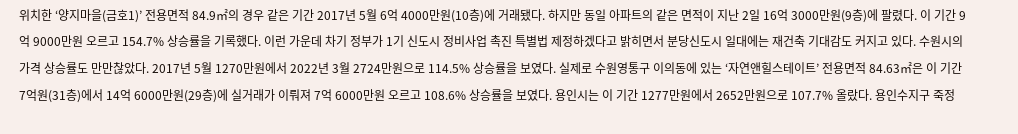위치한 ‘양지마을(금호1)’ 전용면적 84.9㎡의 경우 같은 기간 2017년 5월 6억 4000만원(10층)에 거래됐다. 하지만 동일 아파트의 같은 면적이 지난 2일 16억 3000만원(9층)에 팔렸다. 이 기간 9억 9000만원 오르고 154.7% 상승률을 기록했다. 이런 가운데 차기 정부가 1기 신도시 정비사업 촉진 특별법 제정하겠다고 밝히면서 분당신도시 일대에는 재건축 기대감도 커지고 있다. 수원시의 가격 상승률도 만만찮았다. 2017년 5월 1270만원에서 2022년 3월 2724만원으로 114.5% 상승률을 보였다. 실제로 수원영통구 이의동에 있는 ‘자연앤힐스테이트’ 전용면적 84.63㎡은 이 기간 7억원(31층)에서 14억 6000만원(29층)에 실거래가 이뤄져 7억 6000만원 오르고 108.6% 상승률을 보였다. 용인시는 이 기간 1277만원에서 2652만원으로 107.7% 올랐다. 용인수지구 죽정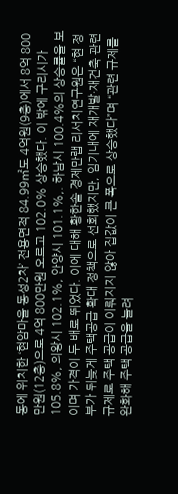동에 위치한 ‘현암마을 동성2차’ 전용면적 84.99㎡도 4억원(9층)에서 8억 800만원(12층)으로 4억 800만원 오르고 102.0% 상승했다. 이 밖에 구리시가 105.8%, 의왕시 102.1%, 안양시 101.1%,. 하남시 100.4%의 상승률을 보이며 가격이 두 배로 뛰었다. 이에 대해 황한솔 경제만랩 리서치연구원은 “현 정부가 뒤늦게 주택공급 확대 정책으로 선회했지만, 임기내에 재개발·재건축 관련 규제로 주택 공급이 이뤄지지 않아 집값이 큰 폭으로 상승했다”며 “관련 규제를 완화해 주택 공급을 늘려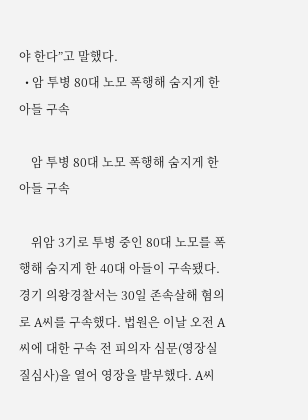야 한다”고 말했다.
  • 암 투병 80대 노모 폭행해 숨지게 한 아들 구속

    암 투병 80대 노모 폭행해 숨지게 한 아들 구속

    위암 3기로 투병 중인 80대 노모를 폭행해 숨지게 한 40대 아들이 구속됐다. 경기 의왕경찰서는 30일 존속살해 혐의로 A씨를 구속했다. 법원은 이날 오전 A씨에 대한 구속 전 피의자 심문(영장실질심사)을 열어 영장을 발부했다. A씨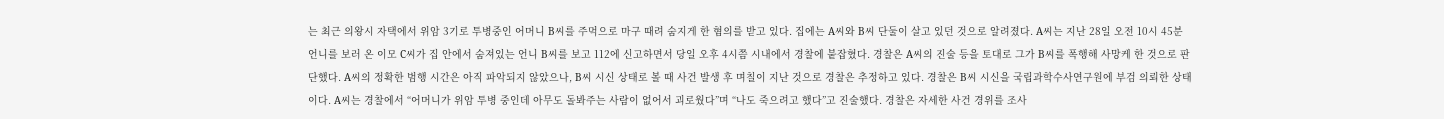는 최근 의왕시 자택에서 위암 3기로 투병중인 어머니 B씨를 주먹으로 마구 때려 숨지게 한 혐의를 받고 있다. 집에는 A씨와 B씨 단둘이 살고 있던 것으로 알려졌다. A씨는 지난 28일 오전 10시 45분 언니를 보러 온 이모 C씨가 집 안에서 숨져있는 언니 B씨를 보고 112에 신고하면서 당일 오후 4시쯤 시내에서 경찰에 붙잡혔다. 경찰은 A씨의 진술 등을 토대로 그가 B씨를 폭행해 사망케 한 것으로 판단했다. A씨의 정확한 범행 시간은 아직 파악되지 않았으나, B씨 시신 상태로 볼 때 사건 발생 후 며칠이 지난 것으로 경찰은 추정하고 있다. 경찰은 B씨 시신을 국립과학수사연구원에 부검 의뢰한 상태이다. A씨는 경찰에서 “어머니가 위암 투병 중인데 아무도 돌봐주는 사람이 없어서 괴로웠다”며 “나도 죽으려고 했다”고 진술했다. 경찰은 자세한 사건 경위를 조사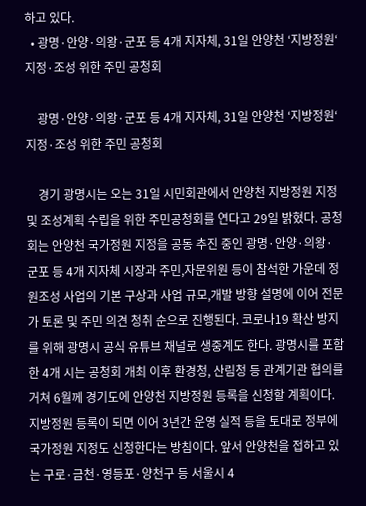하고 있다.
  • 광명·안양·의왕·군포 등 4개 지자체, 31일 안양천 ‘지방정원‘ 지정·조성 위한 주민 공청회

    광명·안양·의왕·군포 등 4개 지자체, 31일 안양천 ‘지방정원‘ 지정·조성 위한 주민 공청회

    경기 광명시는 오는 31일 시민회관에서 안양천 지방정원 지정 및 조성계획 수립을 위한 주민공청회를 연다고 29일 밝혔다. 공청회는 안양천 국가정원 지정을 공동 추진 중인 광명·안양·의왕·군포 등 4개 지자체 시장과 주민,자문위원 등이 참석한 가운데 정원조성 사업의 기본 구상과 사업 규모,개발 방향 설명에 이어 전문가 토론 및 주민 의견 청취 순으로 진행된다. 코로나19 확산 방지를 위해 광명시 공식 유튜브 채널로 생중계도 한다. 광명시를 포함한 4개 시는 공청회 개최 이후 환경청, 산림청 등 관계기관 협의를 거쳐 6월께 경기도에 안양천 지방정원 등록을 신청할 계획이다. 지방정원 등록이 되면 이어 3년간 운영 실적 등을 토대로 정부에 국가정원 지정도 신청한다는 방침이다. 앞서 안양천을 접하고 있는 구로·금천·영등포·양천구 등 서울시 4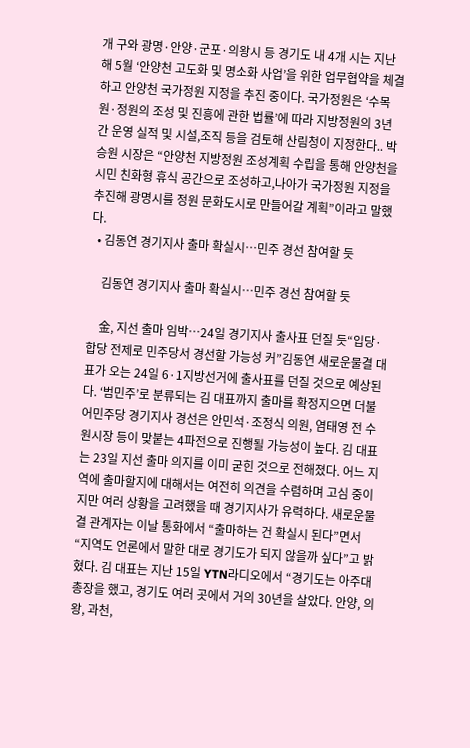개 구와 광명·안양·군포·의왕시 등 경기도 내 4개 시는 지난해 5월 ‘안양천 고도화 및 명소화 사업’을 위한 업무협약을 체결하고 안양천 국가정원 지정을 추진 중이다. 국가정원은 ‘수목원·정원의 조성 및 진흥에 관한 법률’에 따라 지방정원의 3년간 운영 실적 및 시설,조직 등을 검토해 산림청이 지정한다.. 박승원 시장은 “안양천 지방정원 조성계획 수립을 통해 안양천을 시민 친화형 휴식 공간으로 조성하고,나아가 국가정원 지정을 추진해 광명시를 정원 문화도시로 만들어갈 계획”이라고 말했다.
  • 김동연 경기지사 출마 확실시…민주 경선 참여할 듯

    김동연 경기지사 출마 확실시…민주 경선 참여할 듯

    金, 지선 출마 임박…24일 경기지사 출사표 던질 듯“입당·합당 전제로 민주당서 경선할 가능성 커”김동연 새로운물결 대표가 오는 24일 6·1지방선거에 출사표를 던질 것으로 예상된다. ‘범민주’로 분류되는 김 대표까지 출마를 확정지으면 더불어민주당 경기지사 경선은 안민석·조정식 의원, 염태영 전 수원시장 등이 맞붙는 4파전으로 진행될 가능성이 높다. 김 대표는 23일 지선 출마 의지를 이미 굳힌 것으로 전해졌다. 어느 지역에 출마할지에 대해서는 여전히 의견을 수렴하며 고심 중이지만 여러 상황을 고려했을 때 경기지사가 유력하다. 새로운물결 관계자는 이날 통화에서 “출마하는 건 확실시 된다”면서 “지역도 언론에서 말한 대로 경기도가 되지 않을까 싶다”고 밝혔다. 김 대표는 지난 15일 YTN라디오에서 “경기도는 아주대 총장을 했고, 경기도 여러 곳에서 거의 30년을 살았다. 안양, 의왕, 과천,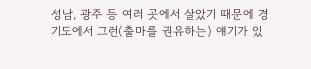성남, 광주 등 여러 곳에서 살았기 때문에 경기도에서 그런(출마를 권유하는) 얘기가 있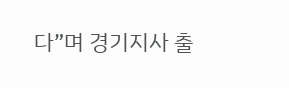다”며 경기지사 출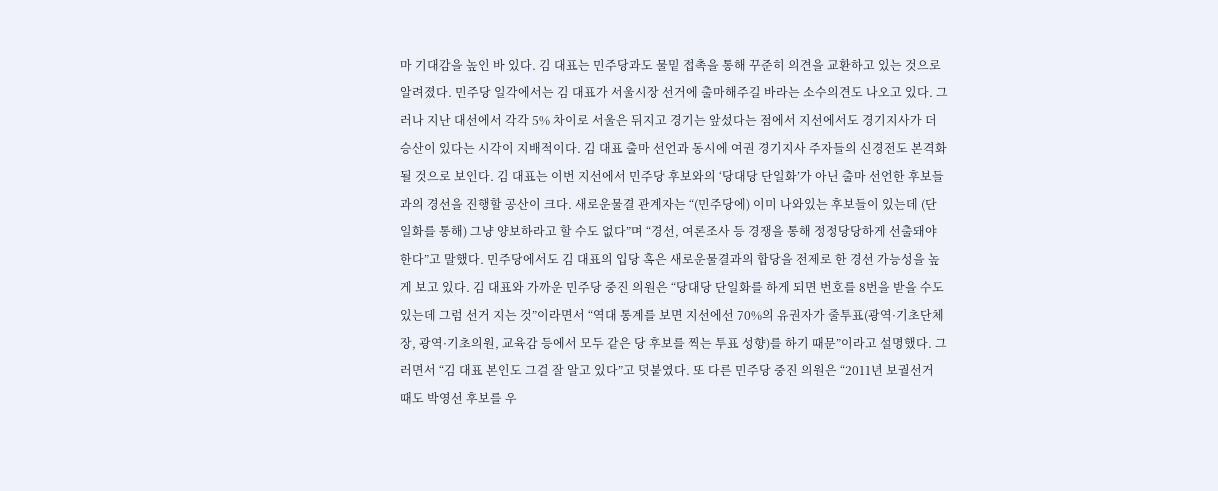마 기대감을 높인 바 있다. 김 대표는 민주당과도 물밑 접촉을 통해 꾸준히 의견을 교환하고 있는 것으로 알려졌다. 민주당 일각에서는 김 대표가 서울시장 선거에 출마해주길 바라는 소수의견도 나오고 있다. 그러나 지난 대선에서 각각 5% 차이로 서울은 뒤지고 경기는 앞섰다는 점에서 지선에서도 경기지사가 더 승산이 있다는 시각이 지배적이다. 김 대표 출마 선언과 동시에 여권 경기지사 주자들의 신경전도 본격화될 것으로 보인다. 김 대표는 이번 지선에서 민주당 후보와의 ‘당대당 단일화’가 아닌 출마 선언한 후보들과의 경선을 진행할 공산이 크다. 새로운물결 관계자는 “(민주당에) 이미 나와있는 후보들이 있는데 (단일화를 통해) 그냥 양보하라고 할 수도 없다”며 “경선, 여론조사 등 경쟁을 통해 정정당당하게 선출돼야 한다”고 말했다. 민주당에서도 김 대표의 입당 혹은 새로운물결과의 합당을 전제로 한 경선 가능성을 높게 보고 있다. 김 대표와 가까운 민주당 중진 의원은 “당대당 단일화를 하게 되면 번호를 8번을 받을 수도 있는데 그럼 선거 지는 것”이라면서 “역대 통계를 보면 지선에선 70%의 유권자가 줄투표(광역·기초단체장, 광역·기초의원, 교육감 등에서 모두 같은 당 후보를 찍는 투표 성향)를 하기 때문”이라고 설명했다. 그러면서 “김 대표 본인도 그걸 잘 알고 있다”고 덧붙였다. 또 다른 민주당 중진 의원은 “2011년 보궐선거 때도 박영선 후보를 우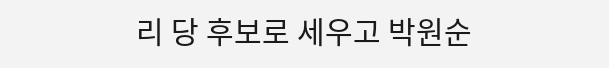리 당 후보로 세우고 박원순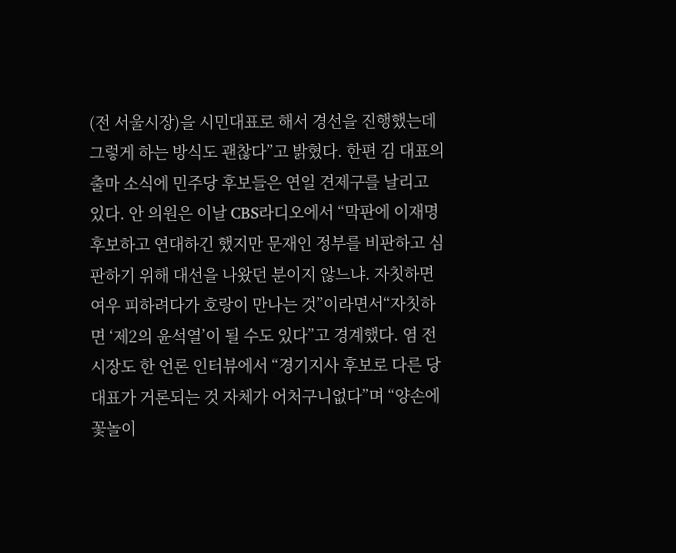(전 서울시장)을 시민대표로 해서 경선을 진행했는데 그렇게 하는 방식도 괜찮다”고 밝혔다. 한편 김 대표의 출마 소식에 민주당 후보들은 연일 견제구를 날리고 있다. 안 의원은 이날 CBS라디오에서 “막판에 이재명 후보하고 연대하긴 했지만 문재인 정부를 비판하고 심판하기 위해 대선을 나왔던 분이지 않느냐. 자칫하면 여우 피하려다가 호랑이 만나는 것”이라면서“자칫하면 ‘제2의 윤석열’이 될 수도 있다”고 경계했다. 염 전 시장도 한 언론 인터뷰에서 “경기지사 후보로 다른 당 대표가 거론되는 것 자체가 어처구니없다”며 “양손에 꽃놀이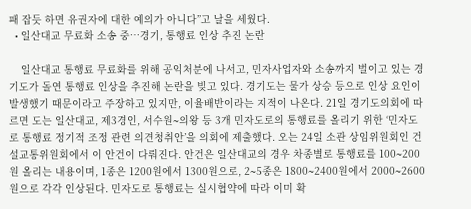패 잡듯 하면 유권자에 대한 예의가 아니다”고 날을 세웠다.
  • 일산대교 무료화 소송 중…경기, 통행료 인상 추진 논란

    일산대교 통행료 무료화를 위해 공익처분에 나서고, 민자사업자와 소송까지 벌이고 있는 경기도가 돌연 통행료 인상을 추진해 논란을 빚고 있다. 경기도는 물가 상승 등으로 인상 요인이 발생했기 때문이라고 주장하고 있지만, 이율배반이라는 지적이 나온다. 21일 경기도의회에 따르면 도는 일산대교, 제3경인, 서수원∼의왕 등 3개 민자도로의 통행료를 올리기 위한 ‘민자도로 통행료 정기적 조정 관련 의견청취안’을 의회에 제출했다. 오는 24일 소관 상임위원회인 건설교통위원회에서 이 안건이 다뤄진다. 안건은 일산대교의 경우 차종별로 통행료를 100∼200원 올리는 내용이며, 1종은 1200원에서 1300원으로, 2∼5종은 1800∼2400원에서 2000∼2600원으로 각각 인상된다. 민자도로 통행료는 실시협약에 따라 이미 확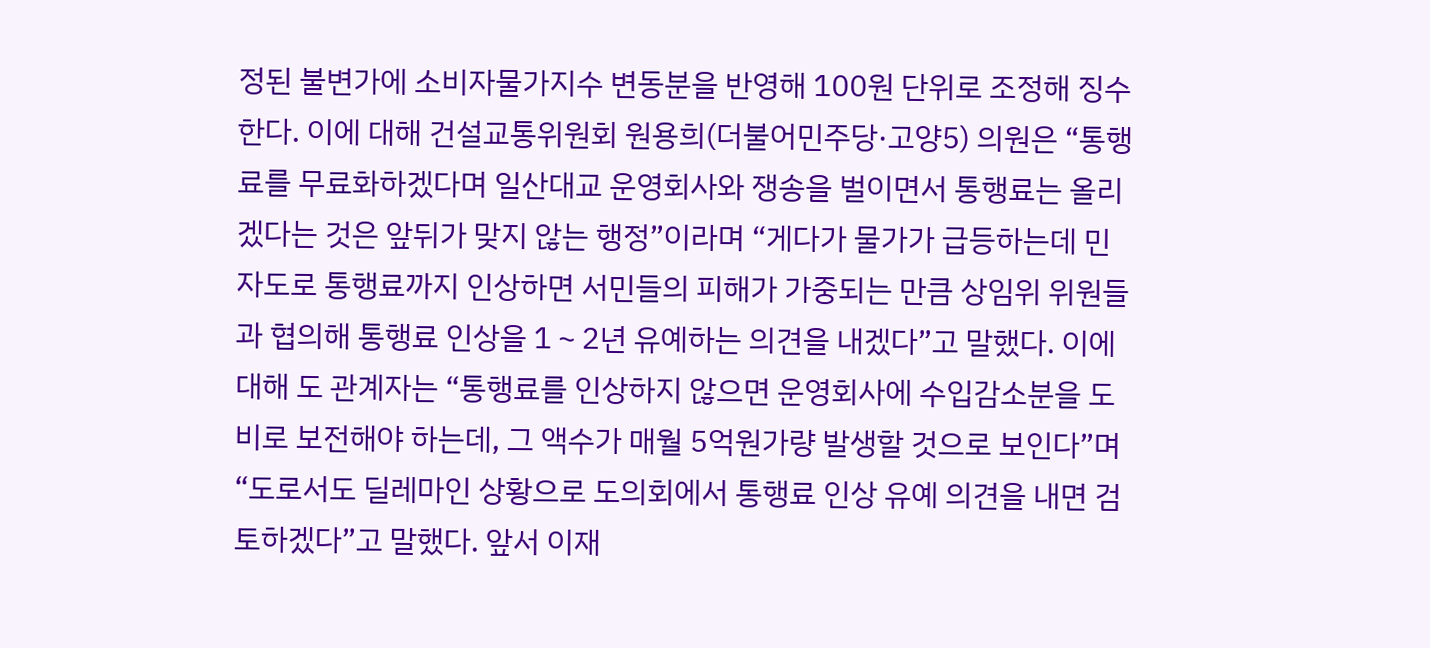정된 불변가에 소비자물가지수 변동분을 반영해 100원 단위로 조정해 징수한다. 이에 대해 건설교통위원회 원용희(더불어민주당·고양5) 의원은 “통행료를 무료화하겠다며 일산대교 운영회사와 쟁송을 벌이면서 통행료는 올리겠다는 것은 앞뒤가 맞지 않는 행정”이라며 “게다가 물가가 급등하는데 민자도로 통행료까지 인상하면 서민들의 피해가 가중되는 만큼 상임위 위원들과 협의해 통행료 인상을 1∼2년 유예하는 의견을 내겠다”고 말했다. 이에 대해 도 관계자는 “통행료를 인상하지 않으면 운영회사에 수입감소분을 도비로 보전해야 하는데, 그 액수가 매월 5억원가량 발생할 것으로 보인다”며 “도로서도 딜레마인 상황으로 도의회에서 통행료 인상 유예 의견을 내면 검토하겠다”고 말했다. 앞서 이재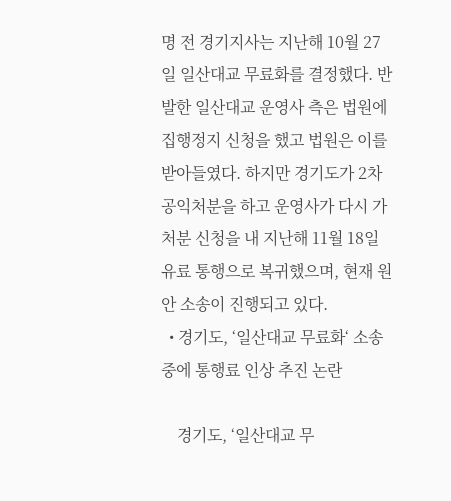명 전 경기지사는 지난해 10월 27일 일산대교 무료화를 결정했다. 반발한 일산대교 운영사 측은 법원에 집행정지 신청을 했고 법원은 이를 받아들였다. 하지만 경기도가 2차 공익처분을 하고 운영사가 다시 가처분 신청을 내 지난해 11월 18일 유료 통행으로 복귀했으며, 현재 원안 소송이 진행되고 있다.
  • 경기도, ‘일산대교 무료화‘ 소송 중에 통행료 인상 추진 논란

    경기도, ‘일산대교 무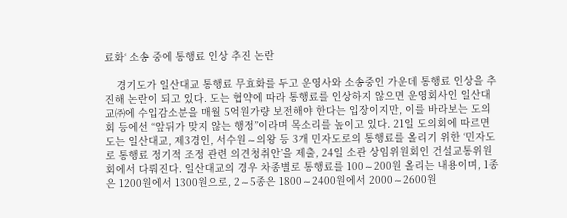료화‘ 소송 중에 통행료 인상 추진 논란

    경기도가 일산대교 통행료 무효화를 두고 운영사와 소송중인 가운데 통행료 인상을 추진해 논란이 되고 있다. 도는 협약에 따라 통행료를 인상하지 않으면 운영회사인 일산대교㈜에 수입감소분을 매월 5억원가량 보전해야 한다는 입장이지만, 이를 바라보는 도의회 등에선 “앞뒤가 맞지 않는 행정”이라며 목소리를 높이고 있다. 21일 도의회에 따르면 도는 일산대교, 제3경인, 서수원∼의왕 등 3개 민자도로의 통행료를 올리기 위한 ‘민자도로 통행료 정기적 조정 관련 의견청취안’을 제출, 24일 소관 상임위원회인 건설교통위원회에서 다뤄진다. 일산대교의 경우 차종별로 통행료를 100∼200원 올리는 내용이며, 1종은 1200원에서 1300원으로, 2∼5종은 1800∼2400원에서 2000∼2600원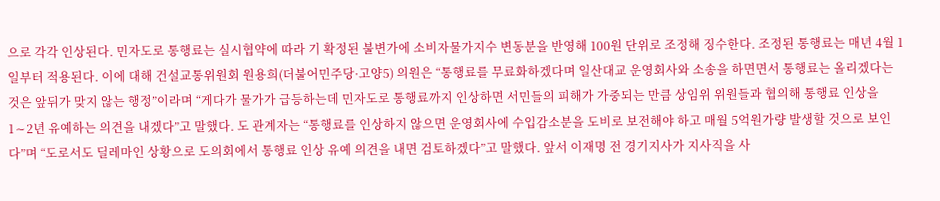으로 각각 인상된다. 민자도로 통행료는 실시협약에 따라 기 확정된 불변가에 소비자물가지수 변동분을 반영해 100원 단위로 조정해 징수한다. 조정된 통행료는 매년 4월 1일부터 적용된다. 이에 대해 건설교통위원회 원용희(더불어민주당·고양5) 의원은 “통행료를 무료화하겠다며 일산대교 운영회사와 소송을 하면면서 통행료는 올리겠다는 것은 앞뒤가 맞지 않는 행정”이라며 “게다가 물가가 급등하는데 민자도로 통행료까지 인상하면 서민들의 피해가 가중되는 만큼 상임위 위원들과 협의해 통행료 인상을 1∼2년 유예하는 의견을 내겠다”고 말했다. 도 관계자는 “통행료를 인상하지 않으면 운영회사에 수입감소분을 도비로 보전해야 하고 매월 5억원가량 발생할 것으로 보인다”며 “도로서도 딜레마인 상황으로 도의회에서 통행료 인상 유예 의견을 내면 검토하겠다”고 말했다. 앞서 이재명 전 경기지사가 지사직을 사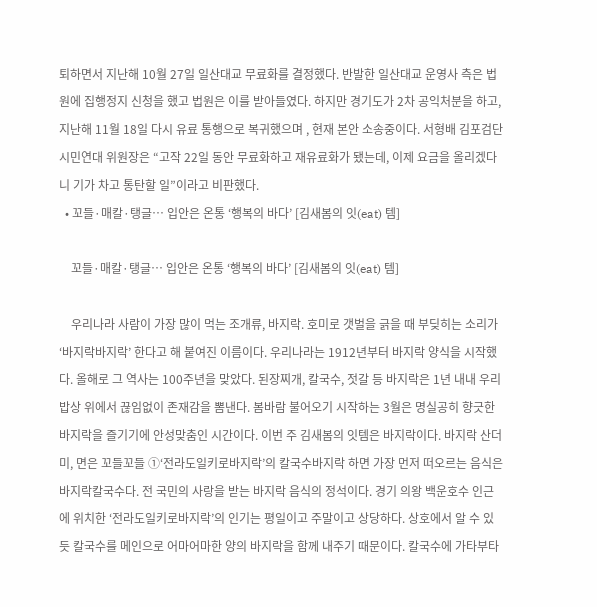퇴하면서 지난해 10월 27일 일산대교 무료화를 결정했다. 반발한 일산대교 운영사 측은 법원에 집행정지 신청을 했고 법원은 이를 받아들였다. 하지만 경기도가 2차 공익처분을 하고, 지난해 11월 18일 다시 유료 통행으로 복귀했으며 , 현재 본안 소송중이다. 서형배 김포검단시민연대 위원장은 “고작 22일 동안 무료화하고 재유료화가 됐는데, 이제 요금을 올리겠다니 기가 차고 통탄할 일”이라고 비판했다.
  • 꼬들·매칼·탱글… 입안은 온통 ‘행복의 바다’ [김새봄의 잇(eat) 템]

    꼬들·매칼·탱글… 입안은 온통 ‘행복의 바다’ [김새봄의 잇(eat) 템]

    우리나라 사람이 가장 많이 먹는 조개류, 바지락. 호미로 갯벌을 긁을 때 부딪히는 소리가 ‘바지락바지락’ 한다고 해 붙여진 이름이다. 우리나라는 1912년부터 바지락 양식을 시작했다. 올해로 그 역사는 100주년을 맞았다. 된장찌개, 칼국수, 젓갈 등 바지락은 1년 내내 우리 밥상 위에서 끊임없이 존재감을 뽐낸다. 봄바람 불어오기 시작하는 3월은 명실공히 향긋한 바지락을 즐기기에 안성맞춤인 시간이다. 이번 주 김새봄의 잇템은 바지락이다. 바지락 산더미, 면은 꼬들꼬들 ①‘전라도일키로바지락’의 칼국수바지락 하면 가장 먼저 떠오르는 음식은 바지락칼국수다. 전 국민의 사랑을 받는 바지락 음식의 정석이다. 경기 의왕 백운호수 인근에 위치한 ‘전라도일키로바지락’의 인기는 평일이고 주말이고 상당하다. 상호에서 알 수 있듯 칼국수를 메인으로 어마어마한 양의 바지락을 함께 내주기 때문이다. 칼국수에 가타부타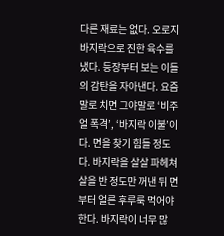다른 재료는 없다. 오로지 바지락으로 진한 육수를 냈다. 등장부터 보는 이들의 감탄을 자아낸다. 요즘 말로 치면 그야말로 ‘비주얼 폭격’, ‘바지락 이불’이다. 면을 찾기 힘들 정도다. 바지락을 살살 파헤쳐 살을 반 정도만 꺼낸 뒤 면부터 얼른 후루룩 먹어야 한다. 바지락이 너무 많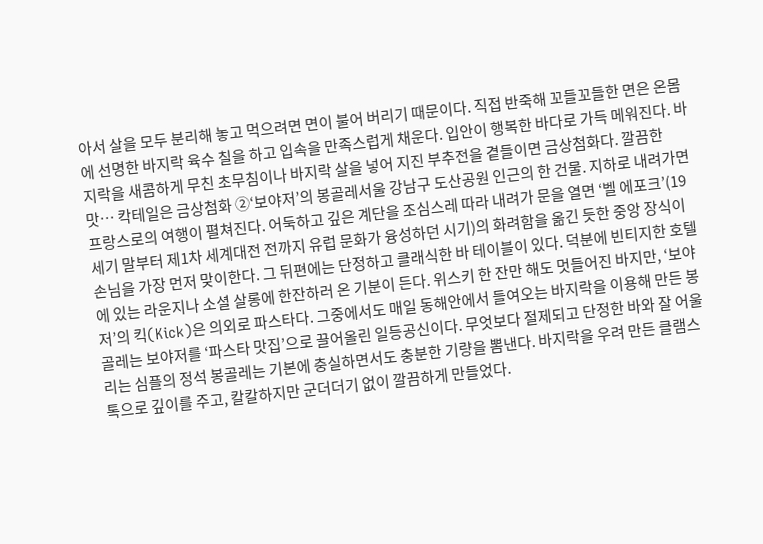아서 살을 모두 분리해 놓고 먹으려면 면이 불어 버리기 때문이다. 직접 반죽해 꼬들꼬들한 면은 온몸에 선명한 바지락 육수 칠을 하고 입속을 만족스럽게 채운다. 입안이 행복한 바다로 가득 메워진다. 바지락을 새콤하게 무친 초무침이나 바지락 살을 넣어 지진 부추전을 곁들이면 금상첨화다. 깔끔한 맛… 칵테일은 금상첨화 ②‘보야저’의 봉골레서울 강남구 도산공원 인근의 한 건물. 지하로 내려가면 프랑스로의 여행이 펼쳐진다. 어둑하고 깊은 계단을 조심스레 따라 내려가 문을 열면 ‘벨 에포크’(19세기 말부터 제1차 세계대전 전까지 유럽 문화가 융성하던 시기)의 화려함을 옮긴 듯한 중앙 장식이 손님을 가장 먼저 맞이한다. 그 뒤편에는 단정하고 클래식한 바 테이블이 있다. 덕분에 빈티지한 호텔에 있는 라운지나 소셜 살롱에 한잔하러 온 기분이 든다. 위스키 한 잔만 해도 멋들어진 바지만, ‘보야저’의 킥(Kick)은 의외로 파스타다. 그중에서도 매일 동해안에서 들여오는 바지락을 이용해 만든 봉골레는 보야저를 ‘파스타 맛집’으로 끌어올린 일등공신이다. 무엇보다 절제되고 단정한 바와 잘 어울리는 심플의 정석 봉골레는 기본에 충실하면서도 충분한 기량을 뽐낸다. 바지락을 우려 만든 클램스톡으로 깊이를 주고, 칼칼하지만 군더더기 없이 깔끔하게 만들었다.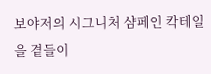보야저의 시그니처 샴페인 칵테일을 곁들이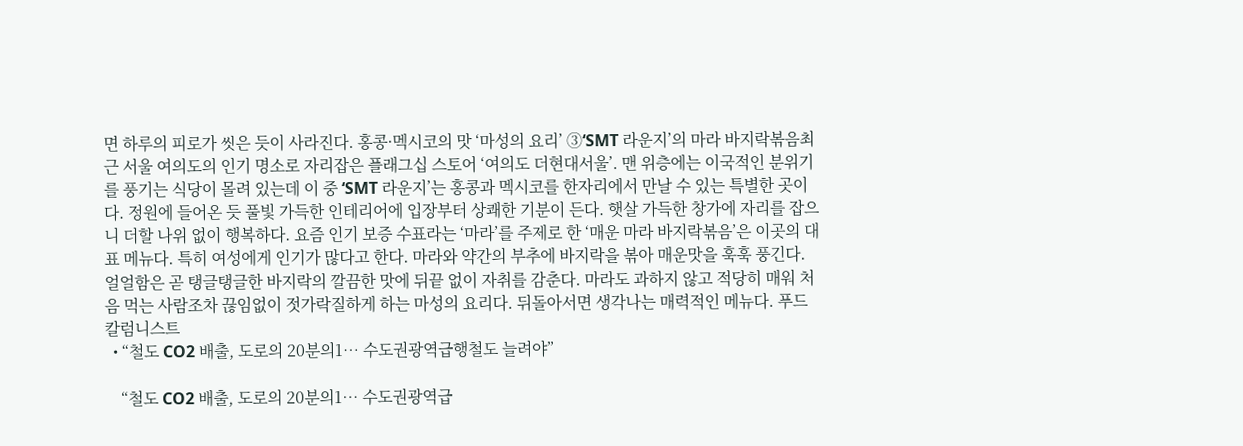면 하루의 피로가 씻은 듯이 사라진다. 홍콩·멕시코의 맛 ‘마성의 요리’ ③‘SMT 라운지’의 마라 바지락볶음최근 서울 여의도의 인기 명소로 자리잡은 플래그십 스토어 ‘여의도 더현대서울’. 맨 위층에는 이국적인 분위기를 풍기는 식당이 몰려 있는데 이 중 ‘SMT 라운지’는 홍콩과 멕시코를 한자리에서 만날 수 있는 특별한 곳이다. 정원에 들어온 듯 풀빛 가득한 인테리어에 입장부터 상쾌한 기분이 든다. 햇살 가득한 창가에 자리를 잡으니 더할 나위 없이 행복하다. 요즘 인기 보증 수표라는 ‘마라’를 주제로 한 ‘매운 마라 바지락볶음’은 이곳의 대표 메뉴다. 특히 여성에게 인기가 많다고 한다. 마라와 약간의 부추에 바지락을 볶아 매운맛을 훅훅 풍긴다. 얼얼함은 곧 탱글탱글한 바지락의 깔끔한 맛에 뒤끝 없이 자취를 감춘다. 마라도 과하지 않고 적당히 매워 처음 먹는 사람조차 끊임없이 젓가락질하게 하는 마성의 요리다. 뒤돌아서면 생각나는 매력적인 메뉴다. 푸드칼럼니스트
  • “철도 CO2 배출, 도로의 20분의1… 수도권광역급행철도 늘려야”

    “철도 CO2 배출, 도로의 20분의1… 수도권광역급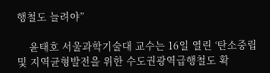행철도 늘려야”

    윤태호 서울과학기술대 교수는 16일 열린 ‘탄소중립 및 지역균형발전을 위한 수도권광역급행철도 확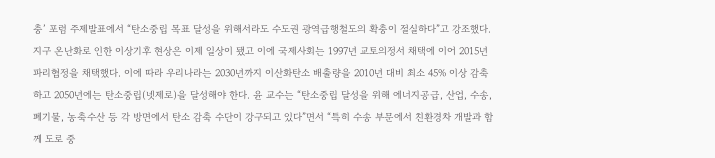충’ 포럼 주제발표에서 “탄소중립 목표 달성을 위해서라도 수도권 광역급행철도의 확충이 절실하다”고 강조했다. 지구 온난화로 인한 이상기후 현상은 이제 일상이 됐고 이에 국제사회는 1997년 교토의정서 채택에 이어 2015년 파리협정을 채택했다. 이에 따라 우리나라는 2030년까지 이산화탄소 배출량을 2010년 대비 최소 45% 이상 감축하고 2050년에는 탄소중립(넷제로)을 달성해야 한다. 윤 교수는 “탄소중립 달성을 위해 에너지공급, 산업, 수송, 폐기물, 농축수산 등 각 방면에서 탄소 감축 수단이 강구되고 있다”면서 “특히 수송 부문에서 친환경차 개발과 함께 도로 중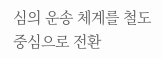심의 운송 체계를 철도 중심으로 전환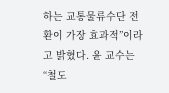하는 교통물류수단 전환이 가장 효과적”이라고 밝혔다. 윤 교수는 “철도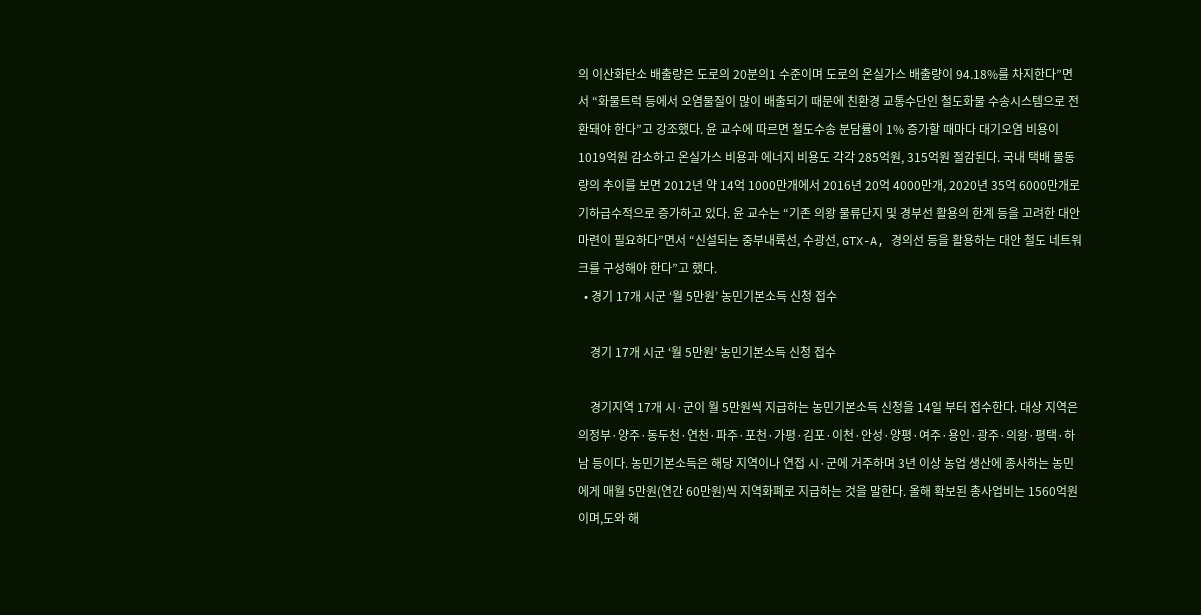의 이산화탄소 배출량은 도로의 20분의1 수준이며 도로의 온실가스 배출량이 94.18%를 차지한다”면서 “화물트럭 등에서 오염물질이 많이 배출되기 때문에 친환경 교통수단인 철도화물 수송시스템으로 전환돼야 한다”고 강조했다. 윤 교수에 따르면 철도수송 분담률이 1% 증가할 때마다 대기오염 비용이 1019억원 감소하고 온실가스 비용과 에너지 비용도 각각 285억원, 315억원 절감된다. 국내 택배 물동량의 추이를 보면 2012년 약 14억 1000만개에서 2016년 20억 4000만개, 2020년 35억 6000만개로 기하급수적으로 증가하고 있다. 윤 교수는 “기존 의왕 물류단지 및 경부선 활용의 한계 등을 고려한 대안 마련이 필요하다”면서 “신설되는 중부내륙선, 수광선, GTX-A, 경의선 등을 활용하는 대안 철도 네트워크를 구성해야 한다”고 했다.
  • 경기 17개 시군 ‘월 5만원’ 농민기본소득 신청 접수

    경기 17개 시군 ‘월 5만원’ 농민기본소득 신청 접수

    경기지역 17개 시·군이 월 5만원씩 지급하는 농민기본소득 신청을 14일 부터 접수한다. 대상 지역은 의정부·양주·동두천·연천·파주·포천·가평·김포·이천·안성·양평·여주·용인·광주·의왕·평택·하남 등이다. 농민기본소득은 해당 지역이나 연접 시·군에 거주하며 3년 이상 농업 생산에 종사하는 농민에게 매월 5만원(연간 60만원)씩 지역화폐로 지급하는 것을 말한다. 올해 확보된 총사업비는 1560억원이며,도와 해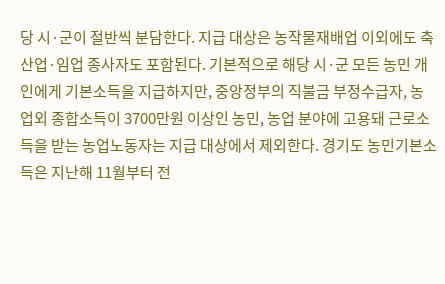당 시·군이 절반씩 분담한다. 지급 대상은 농작물재배업 이외에도 축산업·임업 종사자도 포함된다. 기본적으로 해당 시·군 모든 농민 개인에게 기본소득을 지급하지만, 중앙정부의 직불금 부정수급자, 농업외 종합소득이 3700만원 이상인 농민, 농업 분야에 고용돼 근로소득을 받는 농업노동자는 지급 대상에서 제외한다. 경기도 농민기본소득은 지난해 11월부터 전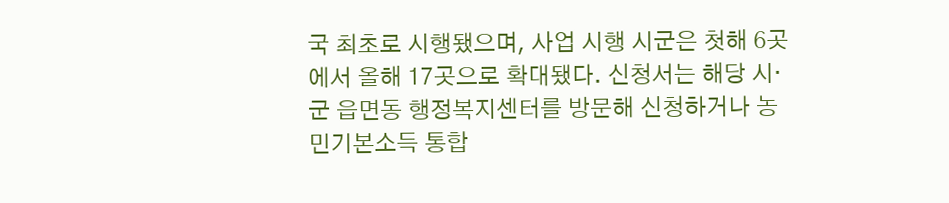국 최초로 시행됐으며, 사업 시행 시군은 첫해 6곳에서 올해 17곳으로 확대됐다. 신청서는 해당 시·군 읍면동 행정복지센터를 방문해 신청하거나 농민기본소득 통합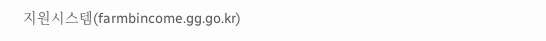지원시스템(farmbincome.gg.go.kr)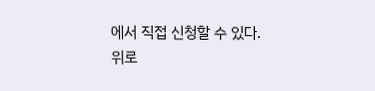에서 직접 신청할 수 있다.
위로